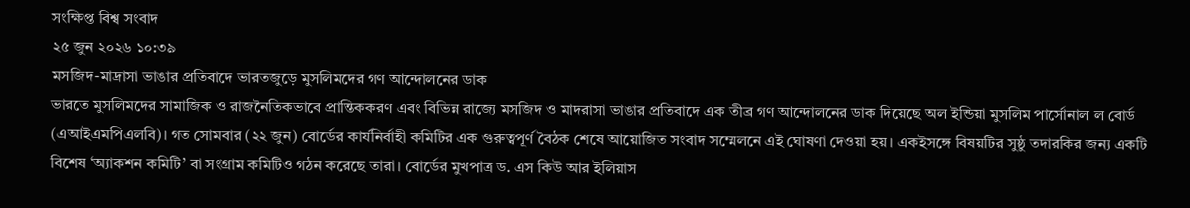সংক্ষিপ্ত বিশ্ব সংবাদ
২৫ জুন ২০২৬ ১০:৩৯
মসজিদ-মাদ্রাসা ভাঙার প্রতিবাদে ভারতজুড়ে মুসলিমদের গণ আন্দোলনের ডাক
ভারতে মুসলিমদের সামাজিক ও রাজনৈতিকভাবে প্রান্তিককরণ এবং বিভিন্ন রাজ্যে মসজিদ ও মাদরাসা ভাঙার প্রতিবাদে এক তীব্র গণ আন্দোলনের ডাক দিয়েছে অল ইন্ডিয়া মুসলিম পার্সোনাল ল বোর্ড (এআইএমপিএলবি)। গত সোমবার (২২ জুন) বোর্ডের কার্যনির্বাহী কমিটির এক গুরুত্বপূর্ণ বৈঠক শেষে আয়োজিত সংবাদ সম্মেলনে এই ঘোষণা দেওয়া হয়। একইসঙ্গে বিষয়টির সুষ্ঠু তদারকির জন্য একটি বিশেষ ‘অ্যাকশন কমিটি’ বা সংগ্রাম কমিটিও গঠন করেছে তারা। বোর্ডের মুখপাত্র ড. এস কিউ আর ইলিয়াস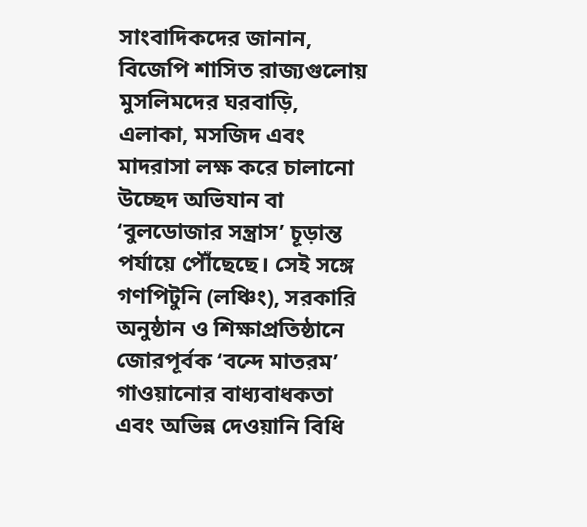সাংবাদিকদের জানান, বিজেপি শাসিত রাজ্যগুলোয় মুসলিমদের ঘরবাড়ি, এলাকা, মসজিদ এবং মাদরাসা লক্ষ করে চালানো উচ্ছেদ অভিযান বা ‘বুলডোজার সন্ত্রাস’ চূড়ান্ত পর্যায়ে পৌঁছেছে। সেই সঙ্গে গণপিটুনি (লঞ্চিং), সরকারি অনুষ্ঠান ও শিক্ষাপ্রতিষ্ঠানে জোরপূর্বক ‘বন্দে মাতরম’ গাওয়ানোর বাধ্যবাধকতা এবং অভিন্ন দেওয়ানি বিধি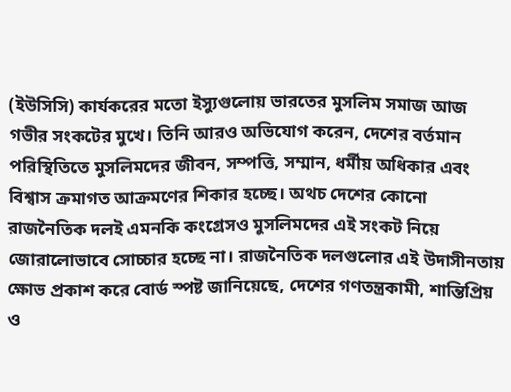(ইউসিসি) কার্যকরের মতো ইস্যুগুলোয় ভারতের মুসলিম সমাজ আজ গভীর সংকটের মুখে। তিনি আরও অভিযোগ করেন, দেশের বর্তমান পরিস্থিতিতে মুসলিমদের জীবন, সম্পত্তি, সম্মান, ধর্মীয় অধিকার এবং বিশ্বাস ক্রমাগত আক্রমণের শিকার হচ্ছে। অথচ দেশের কোনো রাজনৈতিক দলই এমনকি কংগ্রেসও মুসলিমদের এই সংকট নিয়ে জোরালোভাবে সোচ্চার হচ্ছে না। রাজনৈতিক দলগুলোর এই উদাসীনতায় ক্ষোভ প্রকাশ করে বোর্ড স্পষ্ট জানিয়েছে, দেশের গণতন্ত্রকামী, শান্তিপ্রিয় ও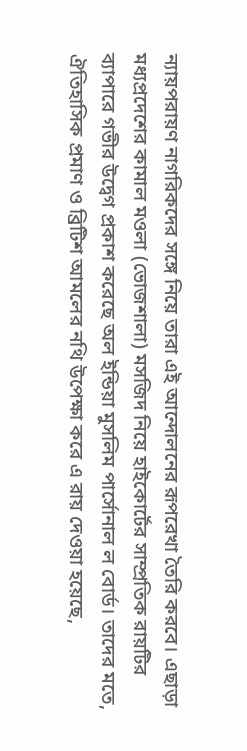ন্যায়পরায়ণ নাগরিকদের সঙ্গে নিয়ে তারা এই আন্দোলনের রূপরেখা তৈরি করবে। এছাড়া মধ্যপ্রদেশের কামাল মওলা (ভোজশালা) মসজিদ নিয়ে হাইকোর্টের সাম্প্রতিক রায়টির ব্যাপারে গভীর উদ্বেগ প্রকাশ করেছে অল ইন্ডিয়া মুসলিম পার্সোনাল ল বোর্ড। তাদের মতে, ঐতিহাসিক প্রমাণ ও ব্রিটিশ আমলের নথি উপেক্ষা করে এ রায় দেওয়া হয়েছে,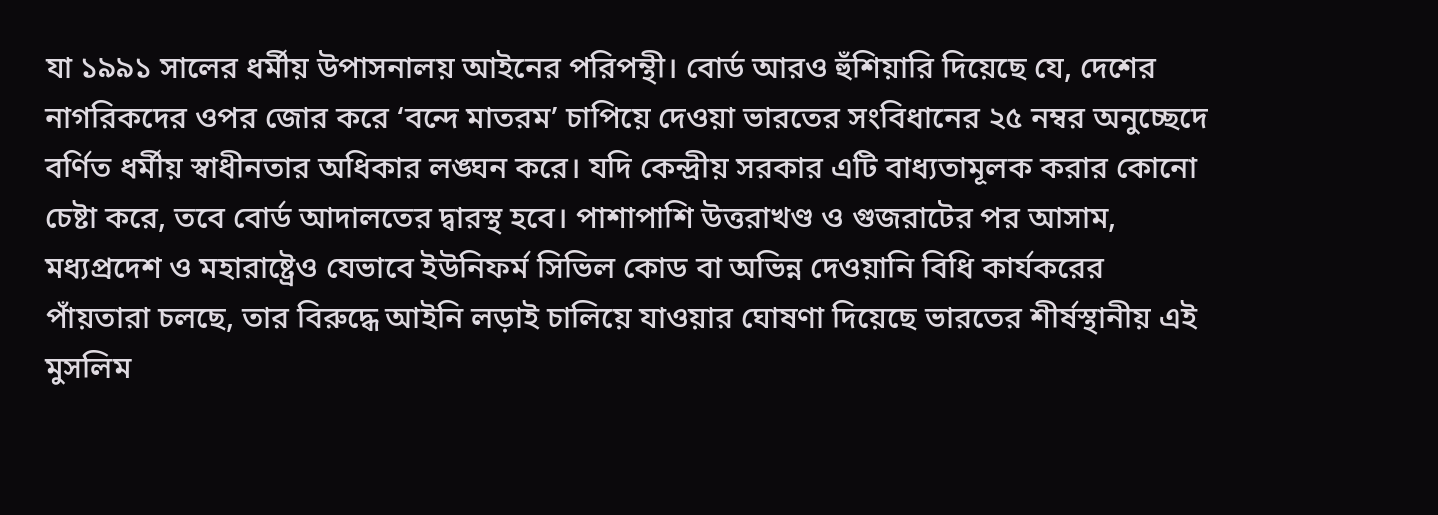যা ১৯৯১ সালের ধর্মীয় উপাসনালয় আইনের পরিপন্থী। বোর্ড আরও হুঁশিয়ারি দিয়েছে যে, দেশের নাগরিকদের ওপর জোর করে ‘বন্দে মাতরম’ চাপিয়ে দেওয়া ভারতের সংবিধানের ২৫ নম্বর অনুচ্ছেদে বর্ণিত ধর্মীয় স্বাধীনতার অধিকার লঙ্ঘন করে। যদি কেন্দ্রীয় সরকার এটি বাধ্যতামূলক করার কোনো চেষ্টা করে, তবে বোর্ড আদালতের দ্বারস্থ হবে। পাশাপাশি উত্তরাখণ্ড ও গুজরাটের পর আসাম, মধ্যপ্রদেশ ও মহারাষ্ট্রেও যেভাবে ইউনিফর্ম সিভিল কোড বা অভিন্ন দেওয়ানি বিধি কার্যকরের পাঁয়তারা চলছে, তার বিরুদ্ধে আইনি লড়াই চালিয়ে যাওয়ার ঘোষণা দিয়েছে ভারতের শীর্ষস্থানীয় এই মুসলিম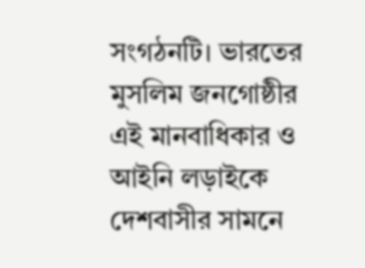সংগঠনটি। ভারতের মুসলিম জনগোষ্ঠীর এই মানবাধিকার ও আইনি লড়াইকে দেশবাসীর সামনে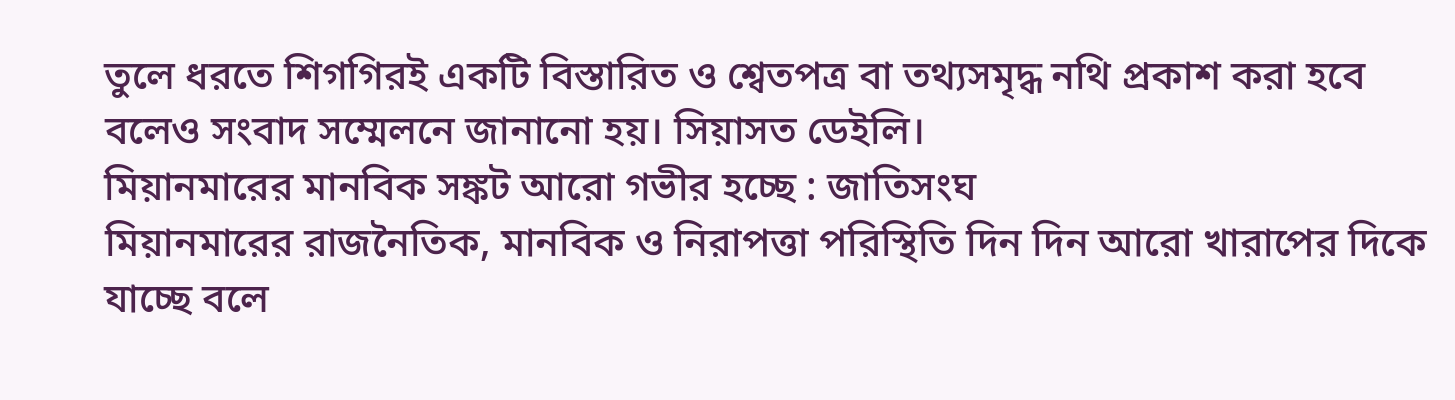তুলে ধরতে শিগগিরই একটি বিস্তারিত ও শ্বেতপত্র বা তথ্যসমৃদ্ধ নথি প্রকাশ করা হবে বলেও সংবাদ সম্মেলনে জানানো হয়। সিয়াসত ডেইলি।
মিয়ানমারের মানবিক সঙ্কট আরো গভীর হচ্ছে : জাতিসংঘ
মিয়ানমারের রাজনৈতিক, মানবিক ও নিরাপত্তা পরিস্থিতি দিন দিন আরো খারাপের দিকে যাচ্ছে বলে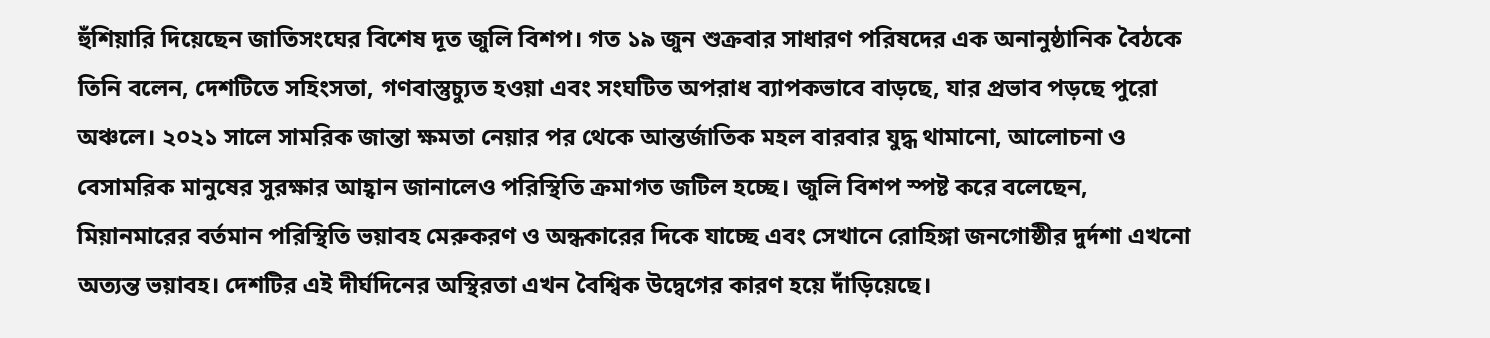হুঁশিয়ারি দিয়েছেন জাতিসংঘের বিশেষ দূত জুলি বিশপ। গত ১৯ জুন শুক্রবার সাধারণ পরিষদের এক অনানুষ্ঠানিক বৈঠকে তিনি বলেন, দেশটিতে সহিংসতা, গণবাস্তুচ্যুত হওয়া এবং সংঘটিত অপরাধ ব্যাপকভাবে বাড়ছে, যার প্রভাব পড়ছে পুরো অঞ্চলে। ২০২১ সালে সামরিক জান্তা ক্ষমতা নেয়ার পর থেকে আন্তর্জাতিক মহল বারবার যুদ্ধ থামানো, আলোচনা ও বেসামরিক মানুষের সুরক্ষার আহ্বান জানালেও পরিস্থিতি ক্রমাগত জটিল হচ্ছে। জুলি বিশপ স্পষ্ট করে বলেছেন, মিয়ানমারের বর্তমান পরিস্থিতি ভয়াবহ মেরুকরণ ও অন্ধকারের দিকে যাচ্ছে এবং সেখানে রোহিঙ্গা জনগোষ্ঠীর দুর্দশা এখনো অত্যন্ত ভয়াবহ। দেশটির এই দীর্ঘদিনের অস্থিরতা এখন বৈশ্বিক উদ্বেগের কারণ হয়ে দাঁড়িয়েছে।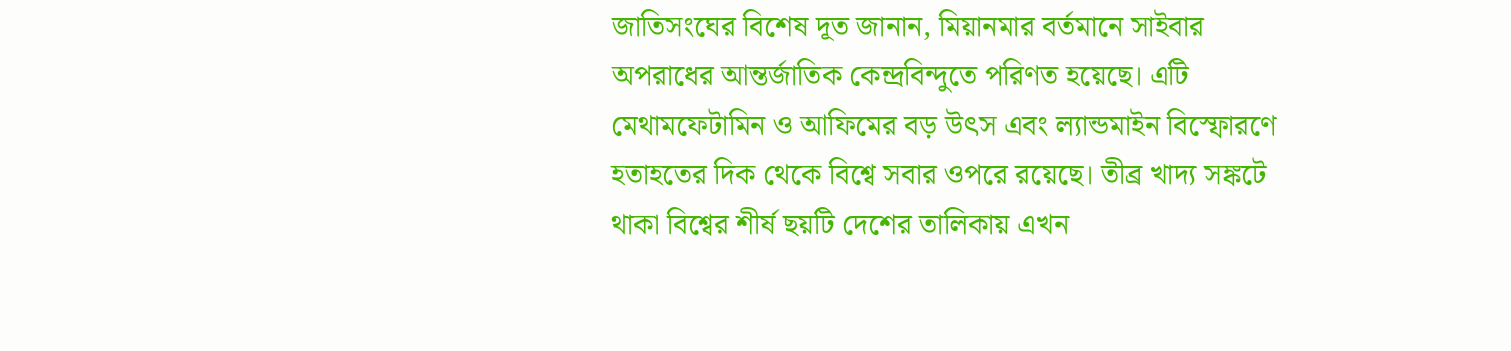জাতিসংঘের বিশেষ দূত জানান, মিয়ানমার বর্তমানে সাইবার অপরাধের আন্তর্জাতিক কেন্দ্রবিন্দুতে পরিণত হয়েছে। এটি মেথামফেটামিন ও আফিমের বড় উৎস এবং ল্যান্ডমাইন বিস্ফোরণে হতাহতের দিক থেকে বিশ্বে সবার ওপরে রয়েছে। তীব্র খাদ্য সঙ্কটে থাকা বিশ্বের শীর্ষ ছয়টি দেশের তালিকায় এখন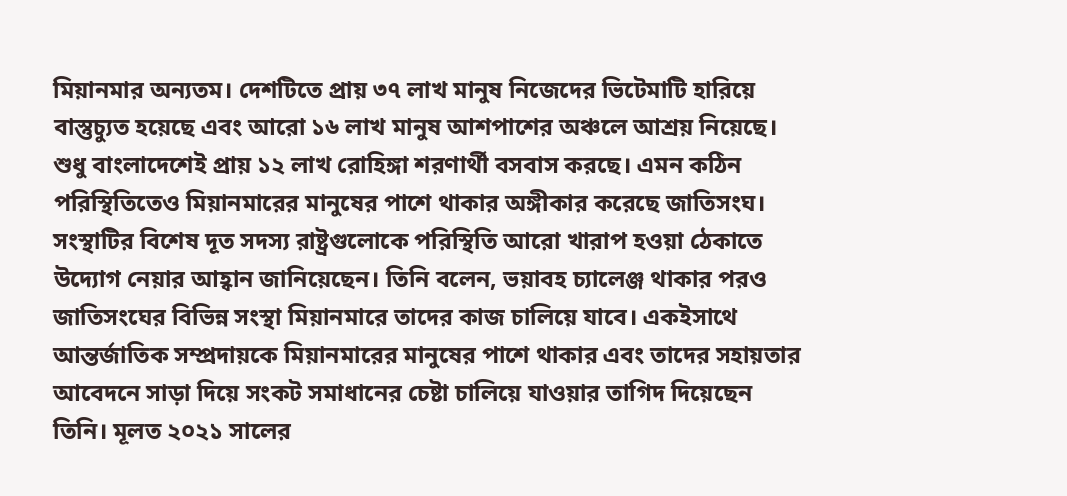মিয়ানমার অন্যতম। দেশটিতে প্রায় ৩৭ লাখ মানুষ নিজেদের ভিটেমাটি হারিয়ে বাস্তুচ্যুত হয়েছে এবং আরো ১৬ লাখ মানুষ আশপাশের অঞ্চলে আশ্রয় নিয়েছে। শুধু বাংলাদেশেই প্রায় ১২ লাখ রোহিঙ্গা শরণার্থী বসবাস করছে। এমন কঠিন পরিস্থিতিতেও মিয়ানমারের মানুষের পাশে থাকার অঙ্গীকার করেছে জাতিসংঘ। সংস্থাটির বিশেষ দূত সদস্য রাষ্ট্রগুলোকে পরিস্থিতি আরো খারাপ হওয়া ঠেকাতে উদ্যোগ নেয়ার আহ্বান জানিয়েছেন। তিনি বলেন, ভয়াবহ চ্যালেঞ্জ থাকার পরও জাতিসংঘের বিভিন্ন সংস্থা মিয়ানমারে তাদের কাজ চালিয়ে যাবে। একইসাথে আন্তর্জাতিক সম্প্রদায়কে মিয়ানমারের মানুষের পাশে থাকার এবং তাদের সহায়তার আবেদনে সাড়া দিয়ে সংকট সমাধানের চেষ্টা চালিয়ে যাওয়ার তাগিদ দিয়েছেন তিনি। মূলত ২০২১ সালের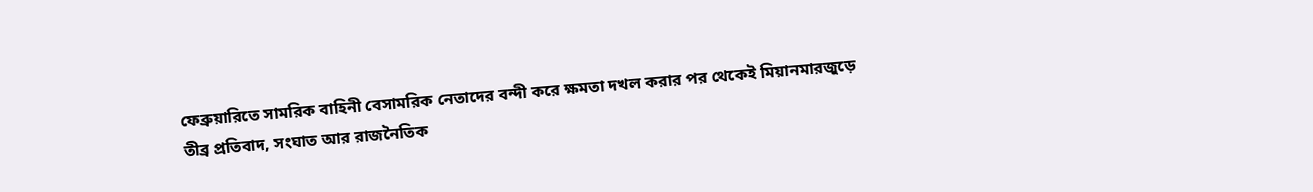ফেব্রুয়ারিতে সামরিক বাহিনী বেসামরিক নেতাদের বন্দী করে ক্ষমতা দখল করার পর থেকেই মিয়ানমারজুড়ে তীব্র প্রতিবাদ, সংঘাত আর রাজনৈতিক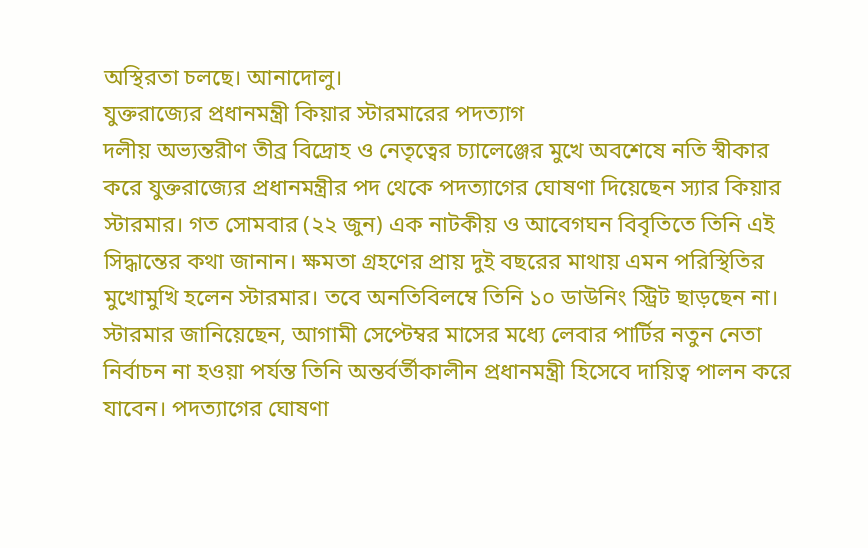অস্থিরতা চলছে। আনাদোলু।
যুক্তরাজ্যের প্রধানমন্ত্রী কিয়ার স্টারমারের পদত্যাগ
দলীয় অভ্যন্তরীণ তীব্র বিদ্রোহ ও নেতৃত্বের চ্যালেঞ্জের মুখে অবশেষে নতি স্বীকার করে যুক্তরাজ্যের প্রধানমন্ত্রীর পদ থেকে পদত্যাগের ঘোষণা দিয়েছেন স্যার কিয়ার স্টারমার। গত সোমবার (২২ জুন) এক নাটকীয় ও আবেগঘন বিবৃতিতে তিনি এই সিদ্ধান্তের কথা জানান। ক্ষমতা গ্রহণের প্রায় দুই বছরের মাথায় এমন পরিস্থিতির মুখোমুখি হলেন স্টারমার। তবে অনতিবিলম্বে তিনি ১০ ডাউনিং স্ট্রিট ছাড়ছেন না। স্টারমার জানিয়েছেন, আগামী সেপ্টেম্বর মাসের মধ্যে লেবার পার্টির নতুন নেতা নির্বাচন না হওয়া পর্যন্ত তিনি অন্তর্বর্তীকালীন প্রধানমন্ত্রী হিসেবে দায়িত্ব পালন করে যাবেন। পদত্যাগের ঘোষণা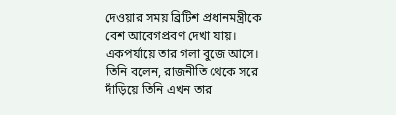দেওয়ার সময় ব্রিটিশ প্রধানমন্ত্রীকে বেশ আবেগপ্রবণ দেখা যায়। একপর্যায়ে তার গলা বুজে আসে। তিনি বলেন, রাজনীতি থেকে সরে দাঁড়িয়ে তিনি এখন তার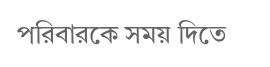পরিবারকে সময় দিতে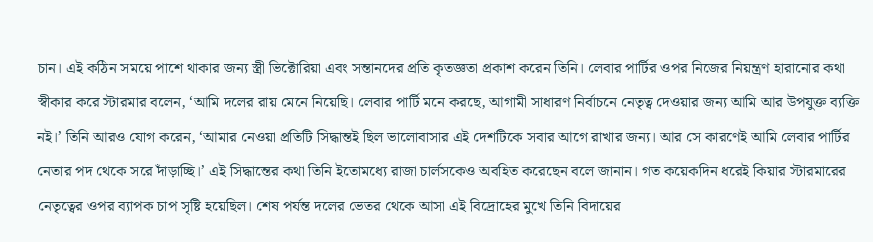চান। এই কঠিন সময়ে পাশে থাকার জন্য স্ত্রী ভিক্টোরিয়া এবং সন্তানদের প্রতি কৃতজ্ঞতা প্রকাশ করেন তিনি। লেবার পার্টির ওপর নিজের নিয়ন্ত্রণ হারানোর কথা স্বীকার করে স্টারমার বলেন, ‘আমি দলের রায় মেনে নিয়েছি। লেবার পার্টি মনে করছে, আগামী সাধারণ নির্বাচনে নেতৃত্ব দেওয়ার জন্য আমি আর উপযুক্ত ব্যক্তি নই।’ তিনি আরও যোগ করেন, ‘আমার নেওয়া প্রতিটি সিদ্ধান্তই ছিল ভালোবাসার এই দেশটিকে সবার আগে রাখার জন্য। আর সে কারণেই আমি লেবার পার্টির নেতার পদ থেকে সরে দাঁড়াচ্ছি।’ এই সিদ্ধান্তের কথা তিনি ইতোমধ্যে রাজা চার্লসকেও অবহিত করেছেন বলে জানান। গত কয়েকদিন ধরেই কিয়ার স্টারমারের নেতৃত্বের ওপর ব্যাপক চাপ সৃষ্টি হয়েছিল। শেষ পর্যন্ত দলের ভেতর থেকে আসা এই বিদ্রোহের মুখে তিনি বিদায়ের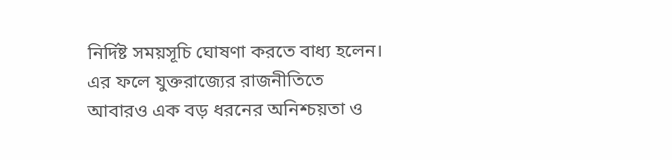নির্দিষ্ট সময়সূচি ঘোষণা করতে বাধ্য হলেন। এর ফলে যুক্তরাজ্যের রাজনীতিতে আবারও এক বড় ধরনের অনিশ্চয়তা ও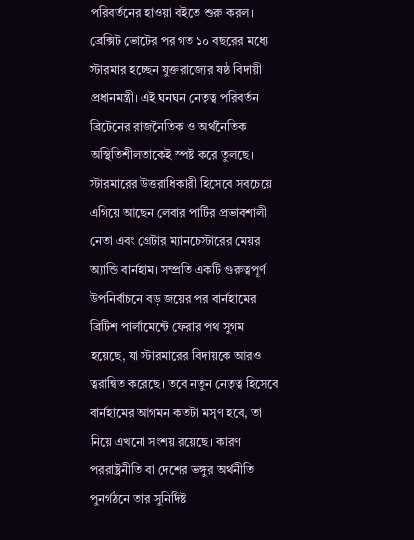পরিবর্তনের হাওয়া বইতে শুরু করল। ব্রেক্সিট ভোটের পর গত ১০ বছরের মধ্যে স্টারমার হচ্ছেন যুক্তরাজ্যের ষষ্ঠ বিদায়ী প্রধানমন্ত্রী। এই ঘনঘন নেতৃত্ব পরিবর্তন ব্রিটেনের রাজনৈতিক ও অর্থনৈতিক অস্থিতিশীলতাকেই স্পষ্ট করে তুলছে। স্টারমারের উত্তরাধিকারী হিসেবে সবচেয়ে এগিয়ে আছেন লেবার পার্টির প্রভাবশালী নেতা এবং গ্রেটার ম্যানচেস্টারের মেয়র অ্যান্ডি বার্নহাম। সম্প্রতি একটি গুরুত্বপূর্ণ উপনির্বাচনে বড় জয়ের পর বার্নহামের ব্রিটিশ পার্লামেন্টে ফেরার পথ সুগম হয়েছে, যা স্টারমারের বিদায়কে আরও ত্বরান্বিত করেছে। তবে নতুন নেতৃত্ব হিসেবে বার্নহামের আগমন কতটা মসৃণ হবে, তা নিয়ে এখনো সংশয় রয়েছে। কারণ পররাষ্ট্রনীতি বা দেশের ভঙ্গুর অর্থনীতি পুনর্গঠনে তার সুনির্দিষ্ট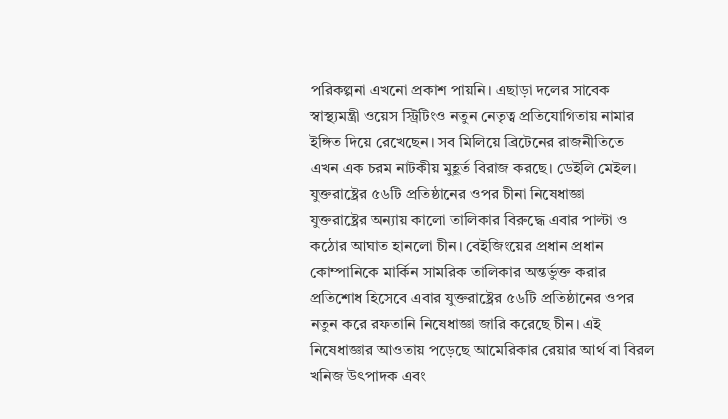পরিকল্পনা এখনো প্রকাশ পায়নি। এছাড়া দলের সাবেক স্বাস্থ্যমন্ত্রী ওয়েস স্ট্রিটিংও নতুন নেতৃত্ব প্রতিযোগিতায় নামার ইঙ্গিত দিয়ে রেখেছেন। সব মিলিয়ে ব্রিটেনের রাজনীতিতে এখন এক চরম নাটকীয় মুহূর্ত বিরাজ করছে। ডেইলি মেইল।
যুক্তরাষ্ট্রের ৫৬টি প্রতিষ্ঠানের ওপর চীনা নিষেধাজ্ঞা
যুক্তরাষ্ট্রের অন্যায় কালো তালিকার বিরুদ্ধে এবার পাল্টা ও কঠোর আঘাত হানলো চীন। বেইজিংয়ের প্রধান প্রধান কোম্পানিকে মার্কিন সামরিক তালিকার অন্তর্ভুক্ত করার প্রতিশোধ হিসেবে এবার যুক্তরাষ্ট্রের ৫৬টি প্রতিষ্ঠানের ওপর নতুন করে রফতানি নিষেধাজ্ঞা জারি করেছে চীন। এই নিষেধাজ্ঞার আওতায় পড়েছে আমেরিকার রেয়ার আর্থ বা বিরল খনিজ উৎপাদক এবং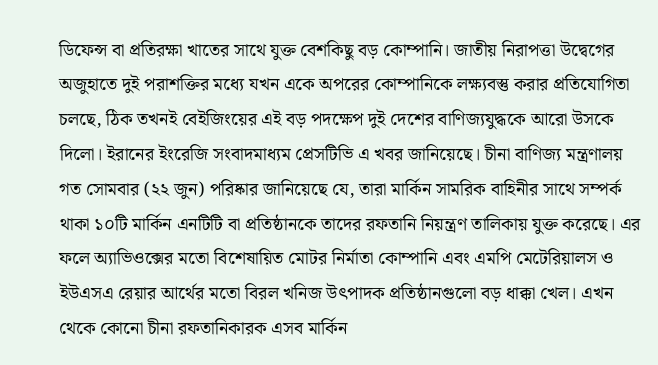ডিফেন্স বা প্রতিরক্ষা খাতের সাথে যুক্ত বেশকিছু বড় কোম্পানি। জাতীয় নিরাপত্তা উদ্বেগের অজুহাতে দুই পরাশক্তির মধ্যে যখন একে অপরের কোম্পানিকে লক্ষ্যবস্তু করার প্রতিযোগিতা চলছে, ঠিক তখনই বেইজিংয়ের এই বড় পদক্ষেপ দুই দেশের বাণিজ্যযুদ্ধকে আরো উসকে দিলো। ইরানের ইংরেজি সংবাদমাধ্যম প্রেসটিভি এ খবর জানিয়েছে। চীনা বাণিজ্য মন্ত্রণালয় গত সোমবার (২২ জুন) পরিষ্কার জানিয়েছে যে, তারা মার্কিন সামরিক বাহিনীর সাথে সম্পর্ক থাকা ১০টি মার্কিন এনটিটি বা প্রতিষ্ঠানকে তাদের রফতানি নিয়ন্ত্রণ তালিকায় যুক্ত করেছে। এর ফলে অ্যাভিওক্সের মতো বিশেষায়িত মোটর নির্মাতা কোম্পানি এবং এমপি মেটেরিয়ালস ও ইউএসএ রেয়ার আর্থের মতো বিরল খনিজ উৎপাদক প্রতিষ্ঠানগুলো বড় ধাক্কা খেল। এখন থেকে কোনো চীনা রফতানিকারক এসব মার্কিন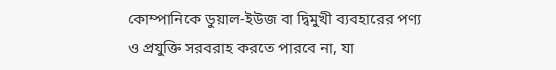কোম্পানিকে ডুয়াল-ইউজ বা দ্বিমুখী ব্যবহারের পণ্য ও প্রযুক্তি সরবরাহ করতে পারবে না, যা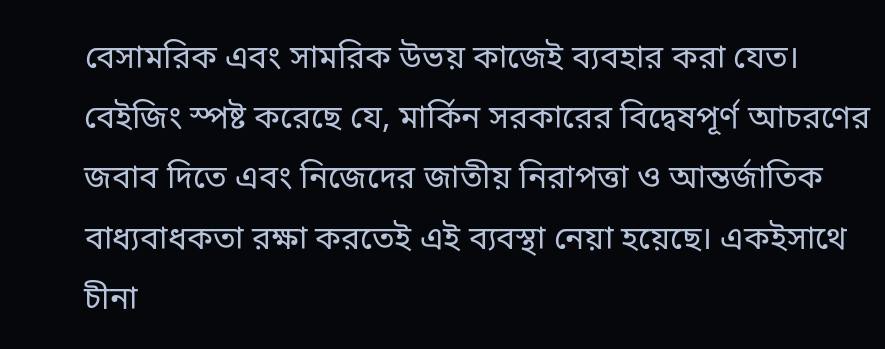বেসামরিক এবং সামরিক উভয় কাজেই ব্যবহার করা যেত। বেইজিং স্পষ্ট করেছে যে, মার্কিন সরকারের বিদ্বেষপূর্ণ আচরণের জবাব দিতে এবং নিজেদের জাতীয় নিরাপত্তা ও আন্তর্জাতিক বাধ্যবাধকতা রক্ষা করতেই এই ব্যবস্থা নেয়া হয়েছে। একইসাথে চীনা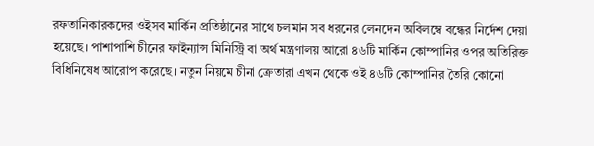রফতানিকারকদের ওইসব মার্কিন প্রতিষ্ঠানের সাথে চলমান সব ধরনের লেনদেন অবিলম্বে বন্ধের নির্দেশ দেয়া হয়েছে। পাশাপাশি চীনের ফাইন্যান্স মিনিস্ট্রি বা অর্থ মন্ত্রণালয় আরো ৪৬টি মার্কিন কোম্পানির ওপর অতিরিক্ত বিধিনিষেধ আরোপ করেছে। নতুন নিয়মে চীনা ক্রেতারা এখন থেকে ওই ৪৬টি কোম্পানির তৈরি কোনো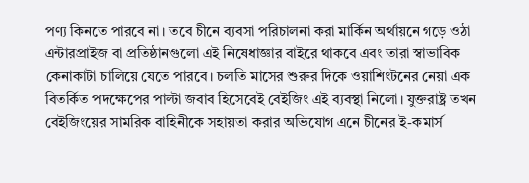পণ্য কিনতে পারবে না। তবে চীনে ব্যবসা পরিচালনা করা মার্কিন অর্থায়নে গড়ে ওঠা এন্টারপ্রাইজ বা প্রতিষ্ঠানগুলো এই নিষেধাজ্ঞার বাইরে থাকবে এবং তারা স্বাভাবিক কেনাকাটা চালিয়ে যেতে পারবে। চলতি মাসের শুরুর দিকে ওয়াশিংটনের নেয়া এক বিতর্কিত পদক্ষেপের পাল্টা জবাব হিসেবেই বেইজিং এই ব্যবস্থা নিলো। যুক্তরাষ্ট্র তখন বেইজিংয়ের সামরিক বাহিনীকে সহায়তা করার অভিযোগ এনে চীনের ই-কমার্স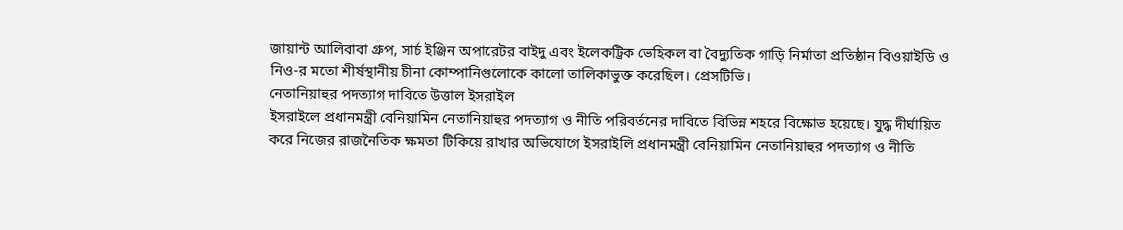জায়ান্ট আলিবাবা গ্রুপ, সার্চ ইঞ্জিন অপারেটর বাইদু এবং ইলেকট্রিক ভেহিকল বা বৈদ্যুতিক গাড়ি নির্মাতা প্রতিষ্ঠান বিওয়াইডি ও নিও-র মতো শীর্ষস্থানীয় চীনা কোম্পানিগুলোকে কালো তালিকাভুক্ত করেছিল। প্রেসটিভি।
নেতানিয়াহুর পদত্যাগ দাবিতে উত্তাল ইসরাইল
ইসরাইলে প্রধানমন্ত্রী বেনিয়ামিন নেতানিয়াহুর পদত্যাগ ও নীতি পরিবর্তনের দাবিতে বিভিন্ন শহরে বিক্ষোভ হয়েছে। যুদ্ধ দীর্ঘায়িত করে নিজের রাজনৈতিক ক্ষমতা টিকিয়ে রাখার অভিযোগে ইসরাইলি প্রধানমন্ত্রী বেনিয়ামিন নেতানিয়াহুর পদত্যাগ ও নীতি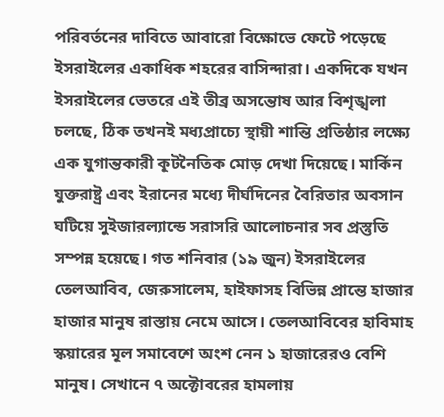পরিবর্তনের দাবিতে আবারো বিক্ষোভে ফেটে পড়েছে ইসরাইলের একাধিক শহরের বাসিন্দারা। একদিকে যখন ইসরাইলের ভেতরে এই তীব্র অসন্তোষ আর বিশৃঙ্খলা চলছে, ঠিক তখনই মধ্যপ্রাচ্যে স্থায়ী শান্তি প্রতিষ্ঠার লক্ষ্যে এক যুগান্তকারী কূটনৈতিক মোড় দেখা দিয়েছে। মার্কিন যুক্তরাষ্ট্র এবং ইরানের মধ্যে দীর্ঘদিনের বৈরিতার অবসান ঘটিয়ে সুইজারল্যান্ডে সরাসরি আলোচনার সব প্রস্তুতি সম্পন্ন হয়েছে। গত শনিবার (১৯ জুন) ইসরাইলের তেলআবিব, জেরুসালেম, হাইফাসহ বিভিন্ন প্রান্তে হাজার হাজার মানুষ রাস্তায় নেমে আসে। তেলআবিবের হাবিমাহ স্কয়ারের মূল সমাবেশে অংশ নেন ১ হাজারেরও বেশি মানুষ। সেখানে ৭ অক্টোবরের হামলায়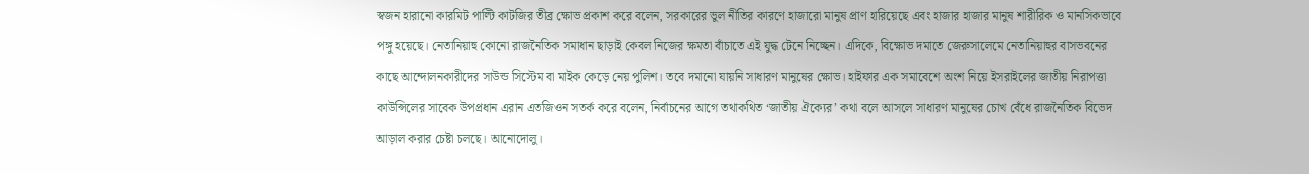স্বজন হারানো কারমিট পাল্টি কাটজির তীব্র ক্ষোভ প্রকাশ করে বলেন, সরকারের ভুল নীতির কারণে হাজারো মানুষ প্রাণ হারিয়েছে এবং হাজার হাজার মানুষ শারীরিক ও মানসিকভাবে পঙ্গু হয়েছে। নেতানিয়াহু কোনো রাজনৈতিক সমাধান ছাড়াই কেবল নিজের ক্ষমতা বাঁচাতে এই যুদ্ধ টেনে নিচ্ছেন। এদিকে, বিক্ষোভ দমাতে জেরুসালেমে নেতানিয়াহুর বাসভবনের কাছে আন্দোলনকারীদের সাউন্ড সিস্টেম বা মাইক কেড়ে নেয় পুলিশ। তবে দমানো যায়নি সাধারণ মানুষের ক্ষোভ। হাইফার এক সমাবেশে অংশ নিয়ে ইসরাইলের জাতীয় নিরাপত্তা কাউন্সিলের সাবেক উপপ্রধান এরান এতজিওন সতর্ক করে বলেন, নির্বাচনের আগে তথাকথিত ‘জাতীয় ঐক্যের’ কথা বলে আসলে সাধারণ মানুষের চোখ বেঁধে রাজনৈতিক বিভেদ আড়াল করার চেষ্টা চলছে। আনোদোলু।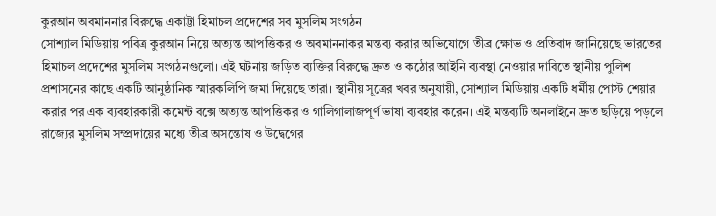কুরআন অবমাননার বিরুদ্ধে একাট্টা হিমাচল প্রদেশের সব মুসলিম সংগঠন
সোশ্যাল মিডিয়ায় পবিত্র কুরআন নিয়ে অত্যন্ত আপত্তিকর ও অবমাননাকর মন্তব্য করার অভিযোগে তীব্র ক্ষোভ ও প্রতিবাদ জানিয়েছে ভারতের হিমাচল প্রদেশের মুসলিম সংগঠনগুলো। এই ঘটনায় জড়িত ব্যক্তির বিরুদ্ধে দ্রুত ও কঠোর আইনি ব্যবস্থা নেওয়ার দাবিতে স্থানীয় পুলিশ প্রশাসনের কাছে একটি আনুষ্ঠানিক স্মারকলিপি জমা দিয়েছে তারা। স্থানীয় সূত্রের খবর অনুযায়ী, সোশ্যাল মিডিয়ায় একটি ধর্মীয় পোস্ট শেয়ার করার পর এক ব্যবহারকারী কমেন্ট বক্সে অত্যন্ত আপত্তিকর ও গালিগালাজপূর্ণ ভাষা ব্যবহার করেন। এই মন্তব্যটি অনলাইনে দ্রুত ছড়িয়ে পড়লে রাজ্যের মুসলিম সম্প্রদায়ের মধ্যে তীব্র অসন্তোষ ও উদ্বেগের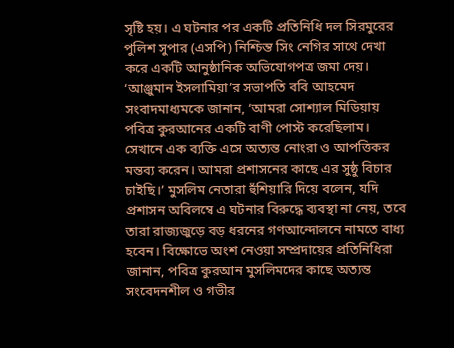সৃষ্টি হয়। এ ঘটনার পর একটি প্রতিনিধি দল সিরমুরের পুলিশ সুপার (এসপি) নিশ্চিন্ত সিং নেগির সাথে দেখা করে একটি আনুষ্ঠানিক অভিযোগপত্র জমা দেয়। ‘আঞ্জুমান ইসলামিয়া’র সভাপতি ববি আহমেদ সংবাদমাধ্যমকে জানান, ‘আমরা সোশ্যাল মিডিয়ায় পবিত্র কুরআনের একটি বাণী পোস্ট করেছিলাম। সেখানে এক ব্যক্তি এসে অত্যন্ত নোংরা ও আপত্তিকর মন্তব্য করেন। আমরা প্রশাসনের কাছে এর সুষ্ঠু বিচার চাইছি।’ মুসলিম নেতারা হুঁশিয়ারি দিয়ে বলেন, যদি প্রশাসন অবিলম্বে এ ঘটনার বিরুদ্ধে ব্যবস্থা না নেয়, তবে তারা রাজ্যজুড়ে বড় ধরনের গণআন্দোলনে নামতে বাধ্য হবেন। বিক্ষোভে অংশ নেওয়া সম্প্রদায়ের প্রতিনিধিরা জানান, পবিত্র কুরআন মুসলিমদের কাছে অত্যন্ত সংবেদনশীল ও গভীর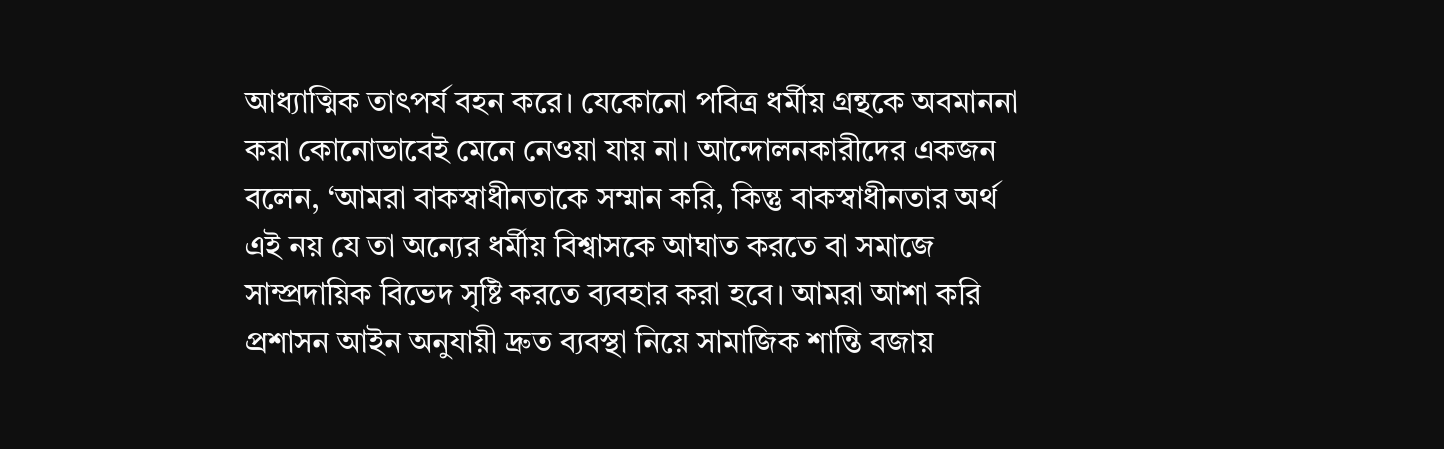আধ্যাত্মিক তাৎপর্য বহন করে। যেকোনো পবিত্র ধর্মীয় গ্রন্থকে অবমাননা করা কোনোভাবেই মেনে নেওয়া যায় না। আন্দোলনকারীদের একজন বলেন, ‘আমরা বাকস্বাধীনতাকে সম্মান করি, কিন্তু বাকস্বাধীনতার অর্থ এই নয় যে তা অন্যের ধর্মীয় বিশ্বাসকে আঘাত করতে বা সমাজে সাম্প্রদায়িক বিভেদ সৃষ্টি করতে ব্যবহার করা হবে। আমরা আশা করি প্রশাসন আইন অনুযায়ী দ্রুত ব্যবস্থা নিয়ে সামাজিক শান্তি বজায়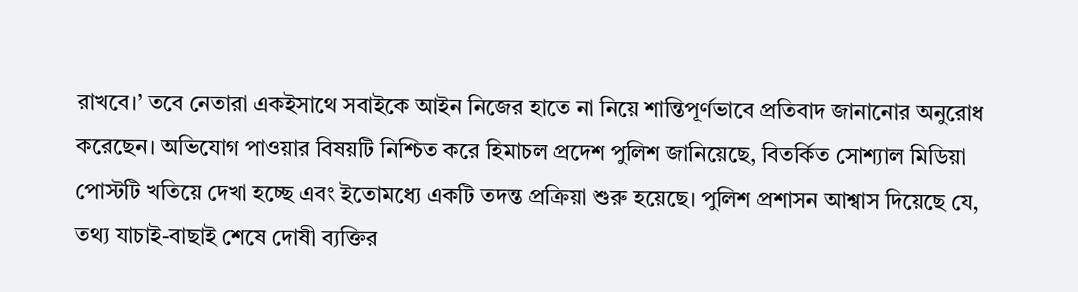রাখবে।’ তবে নেতারা একইসাথে সবাইকে আইন নিজের হাতে না নিয়ে শান্তিপূর্ণভাবে প্রতিবাদ জানানোর অনুরোধ করেছেন। অভিযোগ পাওয়ার বিষয়টি নিশ্চিত করে হিমাচল প্রদেশ পুলিশ জানিয়েছে, বিতর্কিত সোশ্যাল মিডিয়া পোস্টটি খতিয়ে দেখা হচ্ছে এবং ইতোমধ্যে একটি তদন্ত প্রক্রিয়া শুরু হয়েছে। পুলিশ প্রশাসন আশ্বাস দিয়েছে যে, তথ্য যাচাই-বাছাই শেষে দোষী ব্যক্তির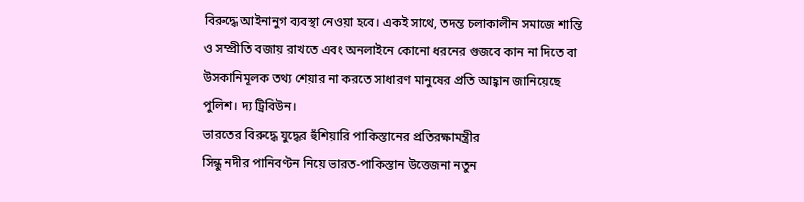বিরুদ্ধে আইনানুগ ব্যবস্থা নেওয়া হবে। একই সাথে, তদন্ত চলাকালীন সমাজে শান্তি ও সম্প্রীতি বজায় রাখতে এবং অনলাইনে কোনো ধরনের গুজবে কান না দিতে বা উসকানিমূলক তথ্য শেয়ার না করতে সাধারণ মানুষের প্রতি আহ্বান জানিয়েছে পুলিশ। দ্য ট্রিবিউন।
ভারতের বিরুদ্ধে যুদ্ধের হুঁশিয়ারি পাকিস্তানের প্রতিরক্ষামন্ত্রীর
সিন্ধু নদীর পানিবণ্টন নিয়ে ভারত-পাকিস্তান উত্তেজনা নতুন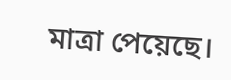মাত্রা পেয়েছে।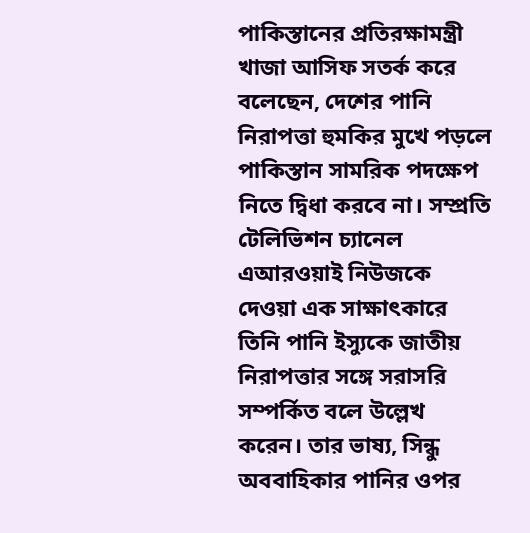পাকিস্তানের প্রতিরক্ষামন্ত্রী খাজা আসিফ সতর্ক করে বলেছেন, দেশের পানি নিরাপত্তা হুমকির মুখে পড়লে পাকিস্তান সামরিক পদক্ষেপ নিতে দ্বিধা করবে না। সম্প্রতি টেলিভিশন চ্যানেল এআরওয়াই নিউজকে দেওয়া এক সাক্ষাৎকারে তিনি পানি ইস্যুকে জাতীয় নিরাপত্তার সঙ্গে সরাসরি সম্পর্কিত বলে উল্লেখ করেন। তার ভাষ্য, সিন্ধু অববাহিকার পানির ওপর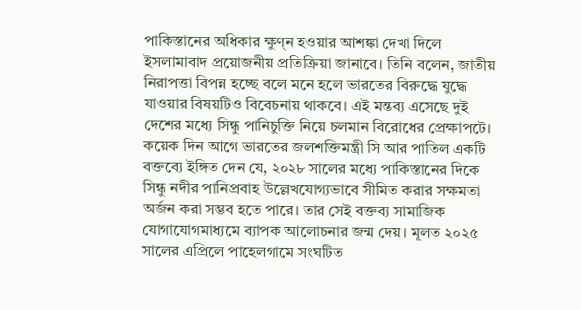পাকিস্তানের অধিকার ক্ষুণ্ন হওয়ার আশঙ্কা দেখা দিলে ইসলামাবাদ প্রয়োজনীয় প্রতিক্রিয়া জানাবে। তিনি বলেন, জাতীয় নিরাপত্তা বিপন্ন হচ্ছে বলে মনে হলে ভারতের বিরুদ্ধে যুদ্ধে যাওয়ার বিষয়টিও বিবেচনায় থাকবে। এই মন্তব্য এসেছে দুই দেশের মধ্যে সিন্ধু পানিচুক্তি নিয়ে চলমান বিরোধের প্রেক্ষাপটে। কয়েক দিন আগে ভারতের জলশক্তিমন্ত্রী সি আর পাতিল একটি বক্তব্যে ইঙ্গিত দেন যে, ২০২৮ সালের মধ্যে পাকিস্তানের দিকে সিন্ধু নদীর পানিপ্রবাহ উল্লেখযোগ্যভাবে সীমিত করার সক্ষমতা অর্জন করা সম্ভব হতে পারে। তার সেই বক্তব্য সামাজিক যোগাযোগমাধ্যমে ব্যাপক আলোচনার জন্ম দেয়। মূলত ২০২৫ সালের এপ্রিলে পাহেলগামে সংঘটিত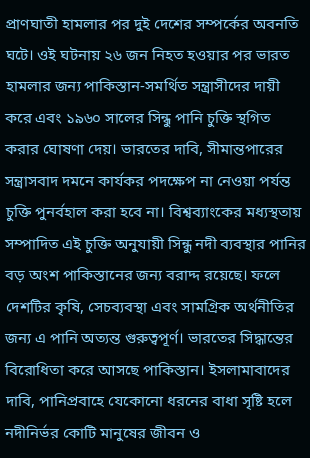প্রাণঘাতী হামলার পর দুই দেশের সম্পর্কের অবনতি ঘটে। ওই ঘটনায় ২৬ জন নিহত হওয়ার পর ভারত হামলার জন্য পাকিস্তান-সমর্থিত সন্ত্রাসীদের দায়ী করে এবং ১৯৬০ সালের সিন্ধু পানি চুক্তি স্থগিত করার ঘোষণা দেয়। ভারতের দাবি, সীমান্তপারের সন্ত্রাসবাদ দমনে কার্যকর পদক্ষেপ না নেওয়া পর্যন্ত চুক্তি পুনর্বহাল করা হবে না। বিশ্বব্যাংকের মধ্যস্থতায় সম্পাদিত এই চুক্তি অনুযায়ী সিন্ধু নদী ব্যবস্থার পানির বড় অংশ পাকিস্তানের জন্য বরাদ্দ রয়েছে। ফলে দেশটির কৃষি, সেচব্যবস্থা এবং সামগ্রিক অর্থনীতির জন্য এ পানি অত্যন্ত গুরুত্বপূর্ণ। ভারতের সিদ্ধান্তের বিরোধিতা করে আসছে পাকিস্তান। ইসলামাবাদের দাবি, পানিপ্রবাহে যেকোনো ধরনের বাধা সৃষ্টি হলে নদীনির্ভর কোটি মানুষের জীবন ও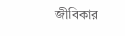জীবিকার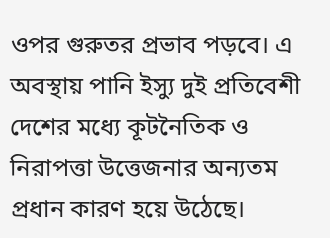ওপর গুরুতর প্রভাব পড়বে। এ অবস্থায় পানি ইস্যু দুই প্রতিবেশী দেশের মধ্যে কূটনৈতিক ও নিরাপত্তা উত্তেজনার অন্যতম প্রধান কারণ হয়ে উঠেছে।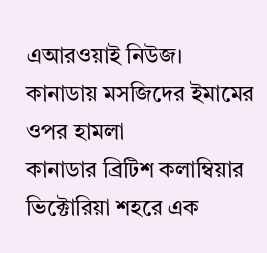এআরওয়াই নিউজ।
কানাডায় মসজিদের ইমামের ওপর হামলা
কানাডার ব্রিটিশ কলাম্বিয়ার ভিক্টোরিয়া শহরে এক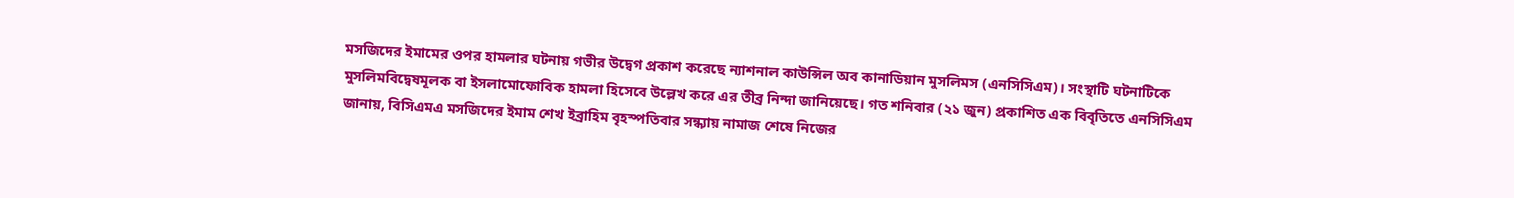মসজিদের ইমামের ওপর হামলার ঘটনায় গভীর উদ্বেগ প্রকাশ করেছে ন্যাশনাল কাউন্সিল অব কানাডিয়ান মুসলিমস (এনসিসিএম)। সংস্থাটি ঘটনাটিকে মুসলিমবিদ্বেষমূলক বা ইসলামোফোবিক হামলা হিসেবে উল্লেখ করে এর তীব্র নিন্দা জানিয়েছে। গত শনিবার (২১ জুন) প্রকাশিত এক বিবৃতিতে এনসিসিএম জানায়, বিসিএমএ মসজিদের ইমাম শেখ ইব্রাহিম বৃহস্পতিবার সন্ধ্যায় নামাজ শেষে নিজের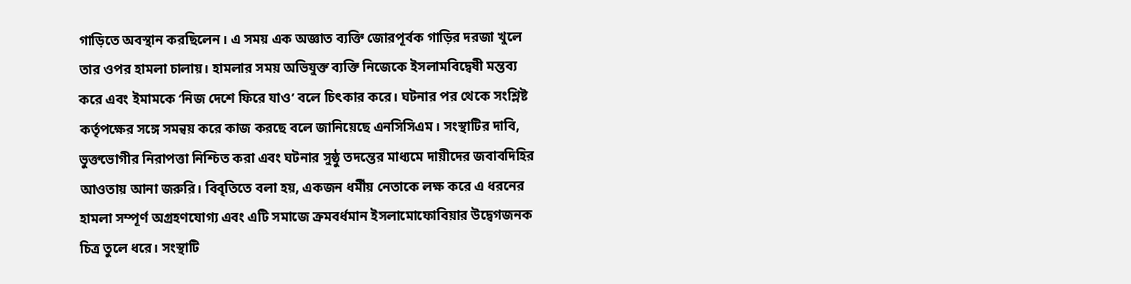গাড়িতে অবস্থান করছিলেন। এ সময় এক অজ্ঞাত ব্যক্তি জোরপূর্বক গাড়ির দরজা খুলে তার ওপর হামলা চালায়। হামলার সময় অভিযুক্ত ব্যক্তি নিজেকে ইসলামবিদ্বেষী মন্তব্য করে এবং ইমামকে ‘নিজ দেশে ফিরে যাও’ বলে চিৎকার করে। ঘটনার পর থেকে সংশ্লিষ্ট কর্তৃপক্ষের সঙ্গে সমন্বয় করে কাজ করছে বলে জানিয়েছে এনসিসিএম। সংস্থাটির দাবি, ভুক্তভোগীর নিরাপত্তা নিশ্চিত করা এবং ঘটনার সুষ্ঠু তদন্তের মাধ্যমে দায়ীদের জবাবদিহির আওতায় আনা জরুরি। বিবৃতিতে বলা হয়, একজন ধর্মীয় নেতাকে লক্ষ করে এ ধরনের হামলা সম্পূর্ণ অগ্রহণযোগ্য এবং এটি সমাজে ক্রমবর্ধমান ইসলামোফোবিয়ার উদ্বেগজনক চিত্র তুলে ধরে। সংস্থাটি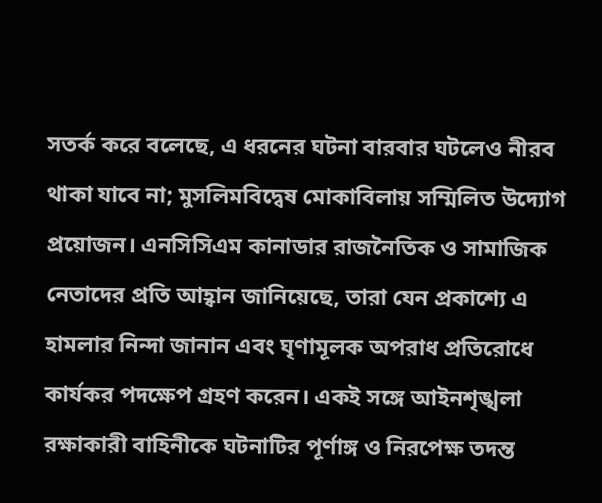সতর্ক করে বলেছে, এ ধরনের ঘটনা বারবার ঘটলেও নীরব থাকা যাবে না; মুসলিমবিদ্বেষ মোকাবিলায় সম্মিলিত উদ্যোগ প্রয়োজন। এনসিসিএম কানাডার রাজনৈতিক ও সামাজিক নেতাদের প্রতি আহ্বান জানিয়েছে, তারা যেন প্রকাশ্যে এ হামলার নিন্দা জানান এবং ঘৃণামূলক অপরাধ প্রতিরোধে কার্যকর পদক্ষেপ গ্রহণ করেন। একই সঙ্গে আইনশৃঙ্খলা রক্ষাকারী বাহিনীকে ঘটনাটির পূর্ণাঙ্গ ও নিরপেক্ষ তদন্ত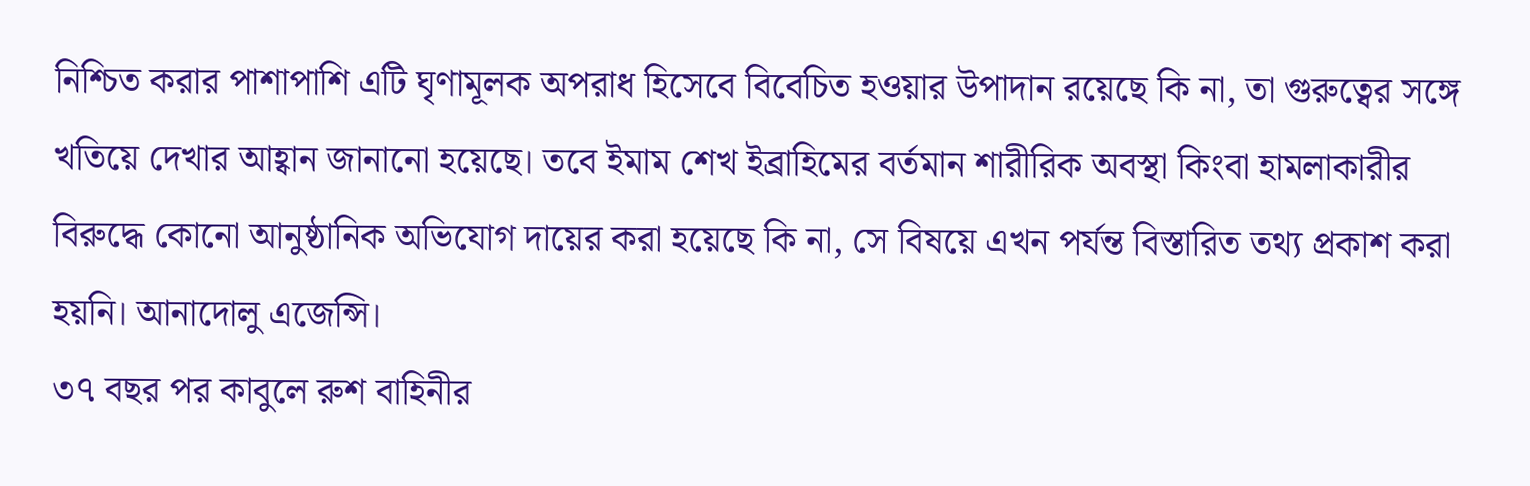নিশ্চিত করার পাশাপাশি এটি ঘৃণামূলক অপরাধ হিসেবে বিবেচিত হওয়ার উপাদান রয়েছে কি না, তা গুরুত্বের সঙ্গে খতিয়ে দেখার আহ্বান জানানো হয়েছে। তবে ইমাম শেখ ইব্রাহিমের বর্তমান শারীরিক অবস্থা কিংবা হামলাকারীর বিরুদ্ধে কোনো আনুষ্ঠানিক অভিযোগ দায়ের করা হয়েছে কি না, সে বিষয়ে এখন পর্যন্ত বিস্তারিত তথ্য প্রকাশ করা হয়নি। আনাদোলু এজেন্সি।
৩৭ বছর পর কাবুলে রুশ বাহিনীর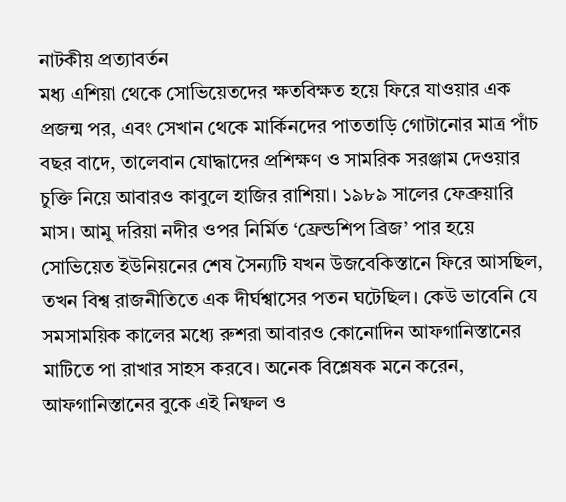নাটকীয় প্রত্যাবর্তন
মধ্য এশিয়া থেকে সোভিয়েতদের ক্ষতবিক্ষত হয়ে ফিরে যাওয়ার এক প্রজন্ম পর, এবং সেখান থেকে মার্কিনদের পাততাড়ি গোটানোর মাত্র পাঁচ বছর বাদে, তালেবান যোদ্ধাদের প্রশিক্ষণ ও সামরিক সরঞ্জাম দেওয়ার চুক্তি নিয়ে আবারও কাবুলে হাজির রাশিয়া। ১৯৮৯ সালের ফেব্রুয়ারি মাস। আমু দরিয়া নদীর ওপর নির্মিত ‘ফ্রেন্ডশিপ ব্রিজ’ পার হয়ে সোভিয়েত ইউনিয়নের শেষ সৈন্যটি যখন উজবেকিস্তানে ফিরে আসছিল, তখন বিশ্ব রাজনীতিতে এক দীর্ঘশ্বাসের পতন ঘটেছিল। কেউ ভাবেনি যে সমসাময়িক কালের মধ্যে রুশরা আবারও কোনোদিন আফগানিস্তানের মাটিতে পা রাখার সাহস করবে। অনেক বিশ্লেষক মনে করেন, আফগানিস্তানের বুকে এই নিষ্ফল ও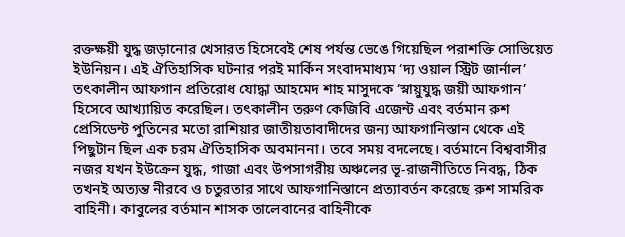রক্তক্ষয়ী যুদ্ধ জড়ানোর খেসারত হিসেবেই শেষ পর্যন্ত ভেঙে গিয়েছিল পরাশক্তি সোভিয়েত ইউনিয়ন। এই ঐতিহাসিক ঘটনার পরই মার্কিন সংবাদমাধ্যম ‘দ্য ওয়াল স্ট্রিট জার্নাল’ তৎকালীন আফগান প্রতিরোধ যোদ্ধা আহমেদ শাহ মাসুদকে ‘স্নায়ুযুদ্ধ জয়ী আফগান’ হিসেবে আখ্যায়িত করেছিল। তৎকালীন তরুণ কেজিবি এজেন্ট এবং বর্তমান রুশ প্রেসিডেন্ট পুতিনের মতো রাশিয়ার জাতীয়তাবাদীদের জন্য আফগানিস্তান থেকে এই পিছুটান ছিল এক চরম ঐতিহাসিক অবমাননা। তবে সময় বদলেছে। বর্তমানে বিশ্ববাসীর নজর যখন ইউক্রেন যুদ্ধ, গাজা এবং উপসাগরীয় অঞ্চলের ভূ-রাজনীতিতে নিবদ্ধ, ঠিক তখনই অত্যন্ত নীরবে ও চতুরতার সাথে আফগানিস্তানে প্রত্যাবর্তন করেছে রুশ সামরিক বাহিনী। কাবুলের বর্তমান শাসক তালেবানের বাহিনীকে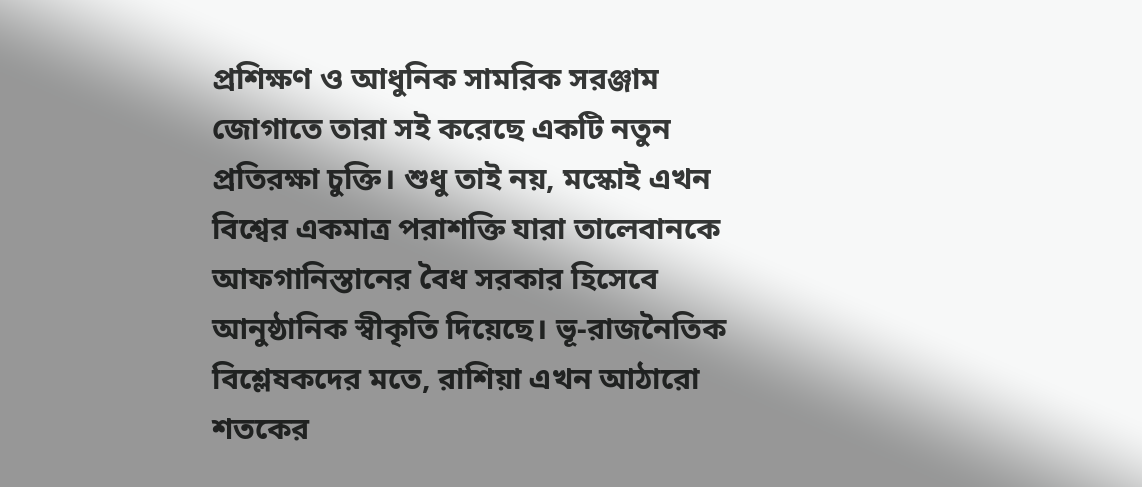প্রশিক্ষণ ও আধুনিক সামরিক সরঞ্জাম জোগাতে তারা সই করেছে একটি নতুন প্রতিরক্ষা চুক্তি। শুধু তাই নয়, মস্কোই এখন বিশ্বের একমাত্র পরাশক্তি যারা তালেবানকে আফগানিস্তানের বৈধ সরকার হিসেবে আনুষ্ঠানিক স্বীকৃতি দিয়েছে। ভূ-রাজনৈতিক বিশ্লেষকদের মতে, রাশিয়া এখন আঠারো শতকের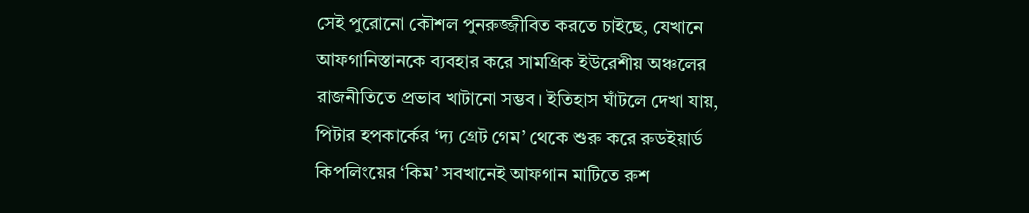সেই পুরোনো কৌশল পুনরুজ্জীবিত করতে চাইছে, যেখানে আফগানিস্তানকে ব্যবহার করে সামগ্রিক ইউরেশীয় অঞ্চলের রাজনীতিতে প্রভাব খাটানো সম্ভব। ইতিহাস ঘাঁটলে দেখা যায়, পিটার হপকার্কের ‘দ্য গ্রেট গেম’ থেকে শুরু করে রুডইয়ার্ড কিপলিংয়ের ‘কিম’ সবখানেই আফগান মাটিতে রুশ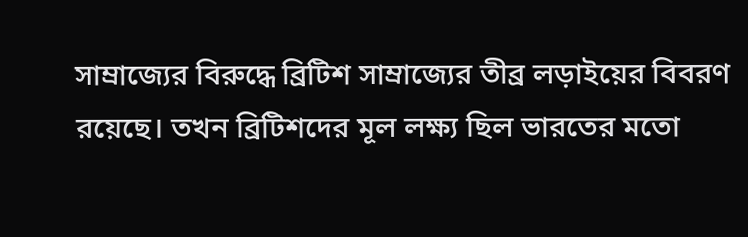সাম্রাজ্যের বিরুদ্ধে ব্রিটিশ সাম্রাজ্যের তীব্র লড়াইয়ের বিবরণ রয়েছে। তখন ব্রিটিশদের মূল লক্ষ্য ছিল ভারতের মতো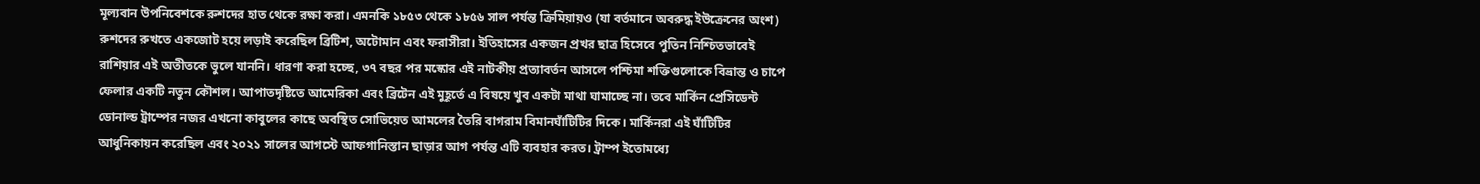মূল্যবান উপনিবেশকে রুশদের হাত থেকে রক্ষা করা। এমনকি ১৮৫৩ থেকে ১৮৫৬ সাল পর্যন্ত ক্রিমিয়ায়ও (যা বর্তমানে অবরুদ্ধ ইউক্রেনের অংশ) রুশদের রুখতে একজোট হয়ে লড়াই করেছিল ব্রিটিশ, অটোমান এবং ফরাসীরা। ইতিহাসের একজন প্রখর ছাত্র হিসেবে পুতিন নিশ্চিতভাবেই রাশিয়ার এই অতীতকে ভুলে যাননি। ধারণা করা হচ্ছে, ৩৭ বছর পর মস্কোর এই নাটকীয় প্রত্যাবর্তন আসলে পশ্চিমা শক্তিগুলোকে বিভ্রান্ত ও চাপে ফেলার একটি নতুন কৌশল। আপাতদৃষ্টিতে আমেরিকা এবং ব্রিটেন এই মুহূর্তে এ বিষয়ে খুব একটা মাথা ঘামাচ্ছে না। তবে মার্কিন প্রেসিডেন্ট ডোনাল্ড ট্রাম্পের নজর এখনো কাবুলের কাছে অবস্থিত সোভিয়েত আমলের তৈরি বাগরাম বিমানঘাঁটিটির দিকে। মার্কিনরা এই ঘাঁটিটির আধুনিকায়ন করেছিল এবং ২০২১ সালের আগস্টে আফগানিস্তান ছাড়ার আগ পর্যন্ত এটি ব্যবহার করত। ট্রাম্প ইতোমধ্যে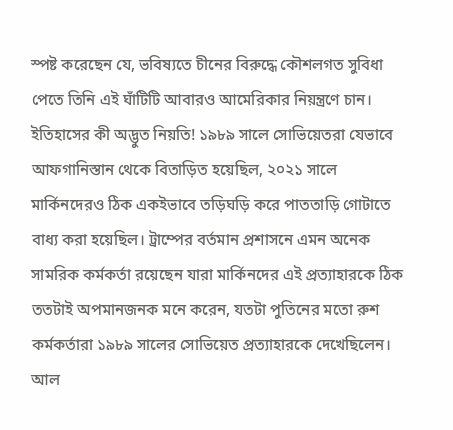স্পষ্ট করেছেন যে, ভবিষ্যতে চীনের বিরুদ্ধে কৌশলগত সুবিধা পেতে তিনি এই ঘাঁটিটি আবারও আমেরিকার নিয়ন্ত্রণে চান। ইতিহাসের কী অদ্ভুত নিয়তি! ১৯৮৯ সালে সোভিয়েতরা যেভাবে আফগানিস্তান থেকে বিতাড়িত হয়েছিল, ২০২১ সালে মার্কিনদেরও ঠিক একইভাবে তড়িঘড়ি করে পাততাড়ি গোটাতে বাধ্য করা হয়েছিল। ট্রাম্পের বর্তমান প্রশাসনে এমন অনেক সামরিক কর্মকর্তা রয়েছেন যারা মার্কিনদের এই প্রত্যাহারকে ঠিক ততটাই অপমানজনক মনে করেন, যতটা পুতিনের মতো রুশ কর্মকর্তারা ১৯৮৯ সালের সোভিয়েত প্রত্যাহারকে দেখেছিলেন। আল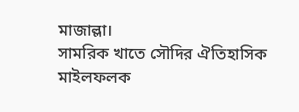মাজাল্লা।
সামরিক খাতে সৌদির ঐতিহাসিক মাইলফলক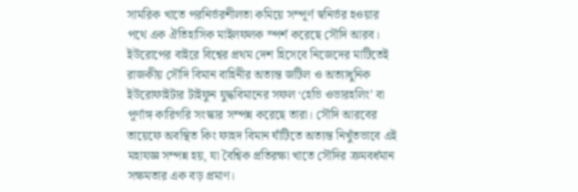সামরিক খাতে পরনির্ভরশীলতা কমিয়ে সম্পূর্ণ স্বনির্ভর হওয়ার পথে এক ঐতিহাসিক মাইলফলক স্পর্শ করেছে সৌদি আরব। ইউরোপের বাইরে বিশ্বের প্রথম দেশ হিসেবে নিজেদের মাটিতেই রাজকীয় সৌদি বিমান বাহিনীর অত্যন্ত জটিল ও অত্যাধুনিক ইউরোফাইটার টাইফুন যুদ্ধবিমানের সফল ‘হেভি ওভারহলিং’ বা পূর্ণাঙ্গ কারিগরি সংস্কার সম্পন্ন করেছে তারা। সৌদি আরবের তায়েফে অবস্থিত কিং ফাহদ বিমান ঘাঁটিতে অত্যন্ত নিখুঁতভাবে এই মহাযজ্ঞ সম্পন্ন হয়, যা বৈশ্বিক প্রতিরক্ষা খাতে সৌদির ক্রমবর্ধমান সক্ষমতার এক বড় প্রমাণ।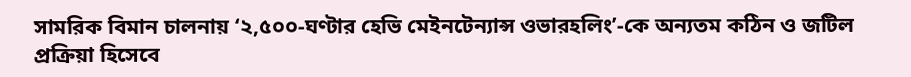সামরিক বিমান চালনায় ‘২,৫০০-ঘণ্টার হেভি মেইনটেন্যান্স ওভারহলিং’-কে অন্যতম কঠিন ও জটিল প্রক্রিয়া হিসেবে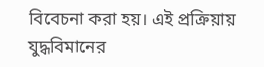বিবেচনা করা হয়। এই প্রক্রিয়ায় যুদ্ধবিমানের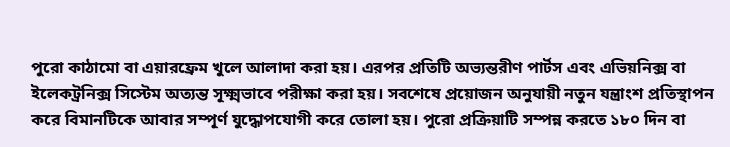পুরো কাঠামো বা এয়ারফ্রেম খুলে আলাদা করা হয়। এরপর প্রতিটি অভ্যন্তরীণ পার্টস এবং এভিয়নিক্স বা ইলেকট্রনিক্স সিস্টেম অত্যন্ত সূক্ষ্মভাবে পরীক্ষা করা হয়। সবশেষে প্রয়োজন অনুযায়ী নতুন যন্ত্রাংশ প্রতিস্থাপন করে বিমানটিকে আবার সম্পূর্ণ যুদ্ধোপযোগী করে তোলা হয়। পুরো প্রক্রিয়াটি সম্পন্ন করতে ১৮০ দিন বা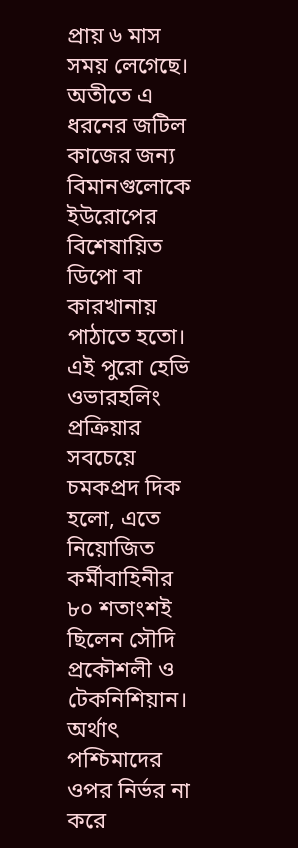প্রায় ৬ মাস সময় লেগেছে। অতীতে এ ধরনের জটিল কাজের জন্য বিমানগুলোকে ইউরোপের বিশেষায়িত ডিপো বা কারখানায় পাঠাতে হতো। এই পুরো হেভি ওভারহলিং প্রক্রিয়ার সবচেয়ে চমকপ্রদ দিক হলো, এতে নিয়োজিত কর্মীবাহিনীর ৮০ শতাংশই ছিলেন সৌদি প্রকৌশলী ও টেকনিশিয়ান। অর্থাৎ পশ্চিমাদের ওপর নির্ভর না করে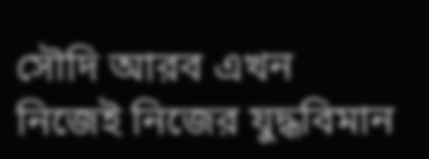সৌদি আরব এখন নিজেই নিজের যুদ্ধবিমান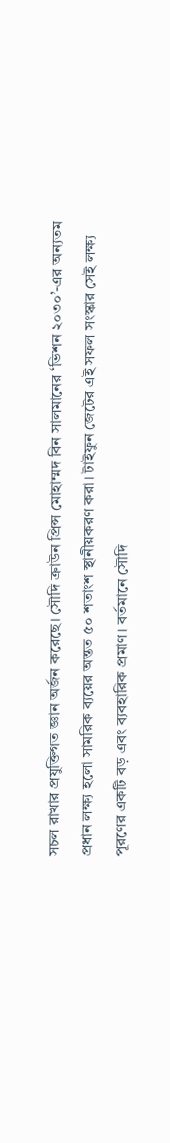সচল রাখার প্রযুক্তিগত জ্ঞান অর্জন করেছে। সৌদি ক্রাউন প্রিন্স মোহাম্মদ বিন সালমানের ‘ভিশন ২০৩০’-এর অন্যতম প্রধান লক্ষ্য হলো সামরিক ব্যয়ের অন্তত ৫০ শতাংশ স্থানীয়করণ করা। টাইফুন জেটের এই সফল সংস্কার সেই লক্ষ্য পূরণের একটি বড় এবং ব্যবহারিক প্রমাণ। বর্তমানে সৌদি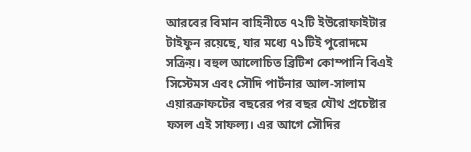আরবের বিমান বাহিনীতে ৭২টি ইউরোফাইটার টাইফুন রয়েছে, যার মধ্যে ৭১টিই পুরোদমে সক্রিয়। বহুল আলোচিত ব্রিটিশ কোম্পানি বিএই সিস্টেমস এবং সৌদি পার্টনার আল-সালাম এয়ারক্রাফটের বছরের পর বছর যৌথ প্রচেষ্টার ফসল এই সাফল্য। এর আগে সৌদির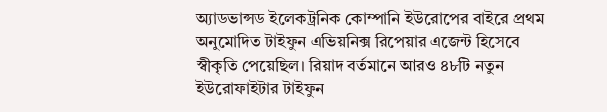অ্যাডভান্সড ইলেকট্রনিক কোম্পানি ইউরোপের বাইরে প্রথম অনুমোদিত টাইফুন এভিয়নিক্স রিপেয়ার এজেন্ট হিসেবে স্বীকৃতি পেয়েছিল। রিয়াদ বর্তমানে আরও ৪৮টি নতুন ইউরোফাইটার টাইফুন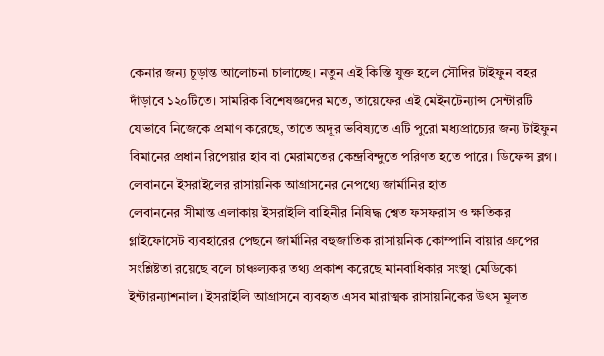কেনার জন্য চূড়ান্ত আলোচনা চালাচ্ছে। নতুন এই কিস্তি যুক্ত হলে সৌদির টাইফুন বহর দাঁড়াবে ১২০টিতে। সামরিক বিশেষজ্ঞদের মতে, তায়েফের এই মেইনটেন্যান্স সেন্টারটি যেভাবে নিজেকে প্রমাণ করেছে, তাতে অদূর ভবিষ্যতে এটি পুরো মধ্যপ্রাচ্যের জন্য টাইফুন বিমানের প্রধান রিপেয়ার হাব বা মেরামতের কেন্দ্রবিন্দুতে পরিণত হতে পারে। ডিফেন্স ব্লগ।
লেবাননে ইসরাইলের রাসায়নিক আগ্রাসনের নেপথ্যে জার্মানির হাত
লেবাননের সীমান্ত এলাকায় ইসরাইলি বাহিনীর নিষিদ্ধ শ্বেত ফসফরাস ও ক্ষতিকর গ্লাইফোসেট ব্যবহারের পেছনে জার্মানির বহুজাতিক রাসায়নিক কোম্পানি বায়ার গ্রুপের সংশ্লিষ্টতা রয়েছে বলে চাঞ্চল্যকর তথ্য প্রকাশ করেছে মানবাধিকার সংস্থা মেডিকো ইন্টারন্যাশনাল। ইসরাইলি আগ্রাসনে ব্যবহৃত এসব মারাত্মক রাসায়নিকের উৎস মূলত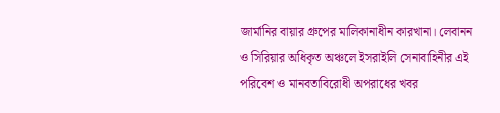জার্মানির বায়ার গ্রুপের মালিকানাধীন কারখানা। লেবানন ও সিরিয়ার অধিকৃত অঞ্চলে ইসরাইলি সেনাবাহিনীর এই পরিবেশ ও মানবতাবিরোধী অপরাধের খবর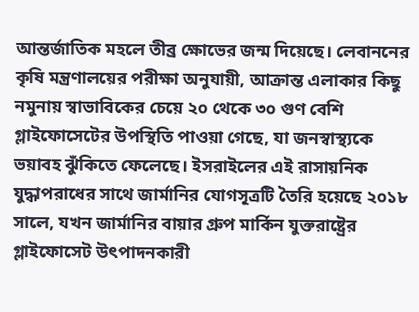আন্তর্জাতিক মহলে তীব্র ক্ষোভের জন্ম দিয়েছে। লেবাননের কৃষি মন্ত্রণালয়ের পরীক্ষা অনুযায়ী, আক্রান্ত এলাকার কিছু নমুনায় স্বাভাবিকের চেয়ে ২০ থেকে ৩০ গুণ বেশি গ্লাইফোসেটের উপস্থিতি পাওয়া গেছে, যা জনস্বাস্থ্যকে ভয়াবহ ঝুঁকিতে ফেলেছে। ইসরাইলের এই রাসায়নিক যুদ্ধাপরাধের সাথে জার্মানির যোগসূত্রটি তৈরি হয়েছে ২০১৮ সালে, যখন জার্মানির বায়ার গ্রুপ মার্কিন যুক্তরাষ্ট্রের গ্লাইফোসেট উৎপাদনকারী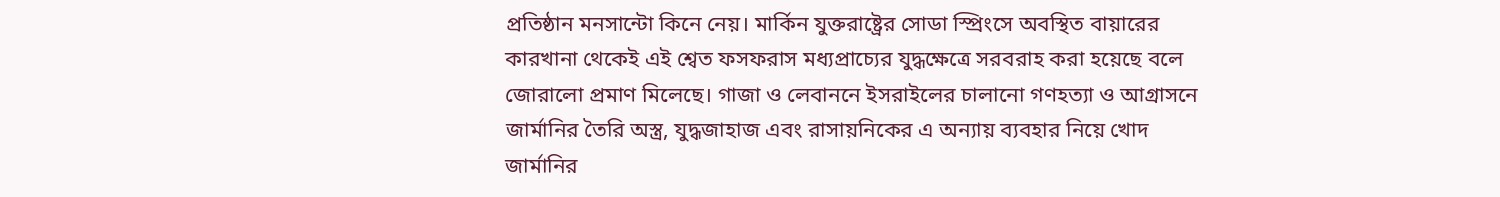প্রতিষ্ঠান মনসান্টো কিনে নেয়। মার্কিন যুক্তরাষ্ট্রের সোডা স্প্রিংসে অবস্থিত বায়ারের কারখানা থেকেই এই শ্বেত ফসফরাস মধ্যপ্রাচ্যের যুদ্ধক্ষেত্রে সরবরাহ করা হয়েছে বলে জোরালো প্রমাণ মিলেছে। গাজা ও লেবাননে ইসরাইলের চালানো গণহত্যা ও আগ্রাসনে জার্মানির তৈরি অস্ত্র, যুদ্ধজাহাজ এবং রাসায়নিকের এ অন্যায় ব্যবহার নিয়ে খোদ জার্মানির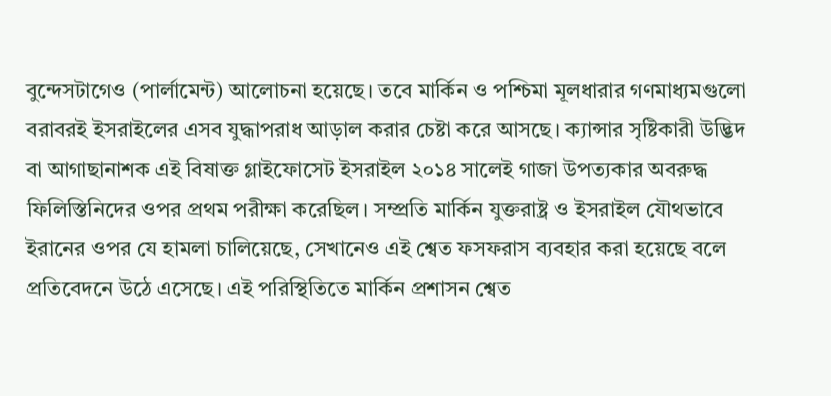বুন্দেসটাগেও (পার্লামেন্ট) আলোচনা হয়েছে। তবে মার্কিন ও পশ্চিমা মূলধারার গণমাধ্যমগুলো বরাবরই ইসরাইলের এসব যুদ্ধাপরাধ আড়াল করার চেষ্টা করে আসছে। ক্যান্সার সৃষ্টিকারী উদ্ভিদ বা আগাছানাশক এই বিষাক্ত গ্লাইফোসেট ইসরাইল ২০১৪ সালেই গাজা উপত্যকার অবরুদ্ধ ফিলিস্তিনিদের ওপর প্রথম পরীক্ষা করেছিল। সম্প্রতি মার্কিন যুক্তরাষ্ট্র ও ইসরাইল যৌথভাবে ইরানের ওপর যে হামলা চালিয়েছে, সেখানেও এই শ্বেত ফসফরাস ব্যবহার করা হয়েছে বলে প্রতিবেদনে উঠে এসেছে। এই পরিস্থিতিতে মার্কিন প্রশাসন শ্বেত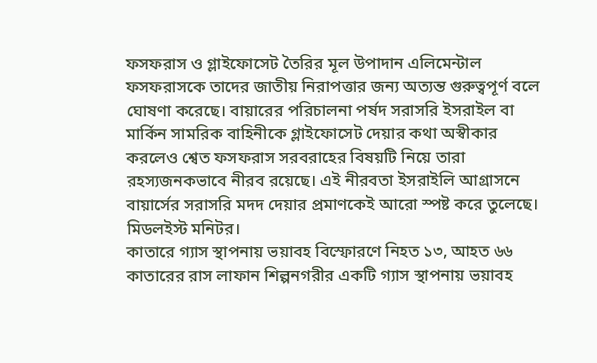ফসফরাস ও গ্লাইফোসেট তৈরির মূল উপাদান এলিমেন্টাল ফসফরাসকে তাদের জাতীয় নিরাপত্তার জন্য অত্যন্ত গুরুত্বপূর্ণ বলে ঘোষণা করেছে। বায়ারের পরিচালনা পর্ষদ সরাসরি ইসরাইল বা মার্কিন সামরিক বাহিনীকে গ্লাইফোসেট দেয়ার কথা অস্বীকার করলেও শ্বেত ফসফরাস সরবরাহের বিষয়টি নিয়ে তারা রহস্যজনকভাবে নীরব রয়েছে। এই নীরবতা ইসরাইলি আগ্রাসনে বায়ার্সের সরাসরি মদদ দেয়ার প্রমাণকেই আরো স্পষ্ট করে তুলেছে। মিডলইস্ট মনিটর।
কাতারে গ্যাস স্থাপনায় ভয়াবহ বিস্ফোরণে নিহত ১৩, আহত ৬৬
কাতারের রাস লাফান শিল্পনগরীর একটি গ্যাস স্থাপনায় ভয়াবহ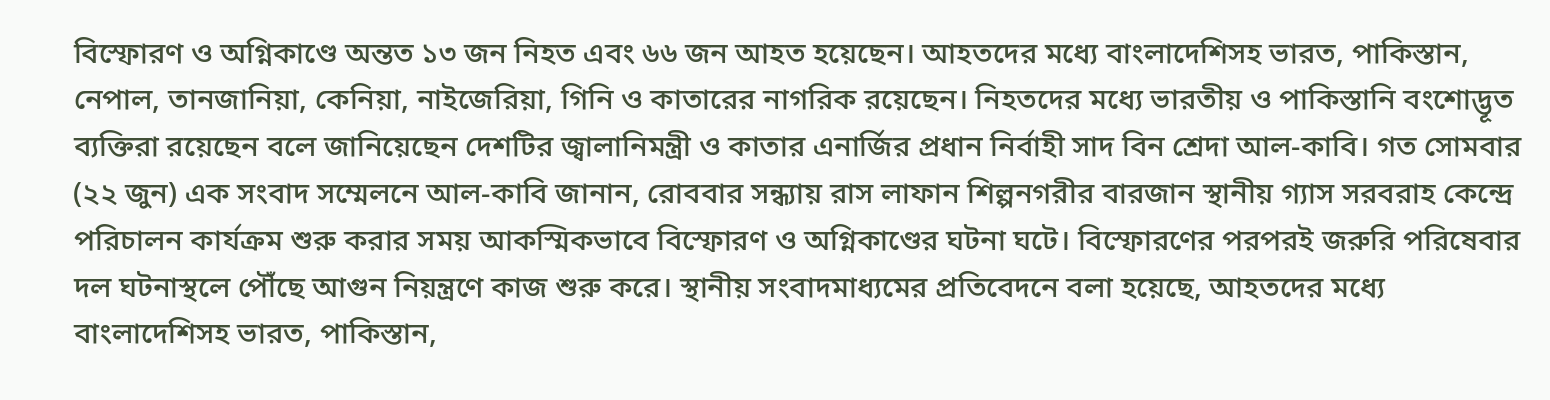বিস্ফোরণ ও অগ্নিকাণ্ডে অন্তত ১৩ জন নিহত এবং ৬৬ জন আহত হয়েছেন। আহতদের মধ্যে বাংলাদেশিসহ ভারত, পাকিস্তান, নেপাল, তানজানিয়া, কেনিয়া, নাইজেরিয়া, গিনি ও কাতারের নাগরিক রয়েছেন। নিহতদের মধ্যে ভারতীয় ও পাকিস্তানি বংশোদ্ভূত ব্যক্তিরা রয়েছেন বলে জানিয়েছেন দেশটির জ্বালানিমন্ত্রী ও কাতার এনার্জির প্রধান নির্বাহী সাদ বিন শ্রেদা আল-কাবি। গত সোমবার (২২ জুন) এক সংবাদ সম্মেলনে আল-কাবি জানান, রোববার সন্ধ্যায় রাস লাফান শিল্পনগরীর বারজান স্থানীয় গ্যাস সরবরাহ কেন্দ্রে পরিচালন কার্যক্রম শুরু করার সময় আকস্মিকভাবে বিস্ফোরণ ও অগ্নিকাণ্ডের ঘটনা ঘটে। বিস্ফোরণের পরপরই জরুরি পরিষেবার দল ঘটনাস্থলে পৌঁছে আগুন নিয়ন্ত্রণে কাজ শুরু করে। স্থানীয় সংবাদমাধ্যমের প্রতিবেদনে বলা হয়েছে, আহতদের মধ্যে বাংলাদেশিসহ ভারত, পাকিস্তান,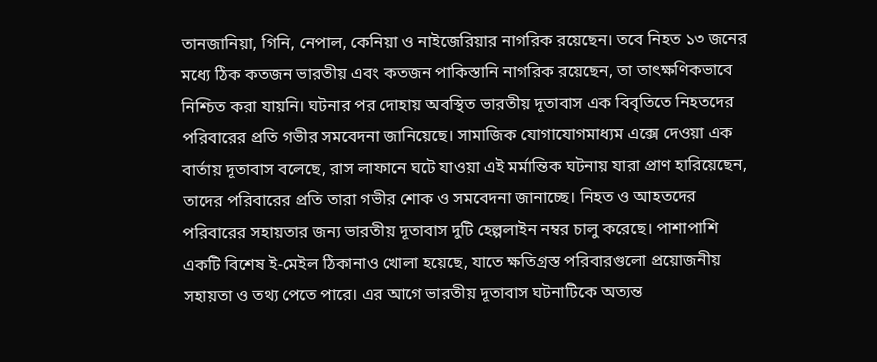তানজানিয়া, গিনি, নেপাল, কেনিয়া ও নাইজেরিয়ার নাগরিক রয়েছেন। তবে নিহত ১৩ জনের মধ্যে ঠিক কতজন ভারতীয় এবং কতজন পাকিস্তানি নাগরিক রয়েছেন, তা তাৎক্ষণিকভাবে নিশ্চিত করা যায়নি। ঘটনার পর দোহায় অবস্থিত ভারতীয় দূতাবাস এক বিবৃতিতে নিহতদের পরিবারের প্রতি গভীর সমবেদনা জানিয়েছে। সামাজিক যোগাযোগমাধ্যম এক্সে দেওয়া এক বার্তায় দূতাবাস বলেছে, রাস লাফানে ঘটে যাওয়া এই মর্মান্তিক ঘটনায় যারা প্রাণ হারিয়েছেন, তাদের পরিবারের প্রতি তারা গভীর শোক ও সমবেদনা জানাচ্ছে। নিহত ও আহতদের পরিবারের সহায়তার জন্য ভারতীয় দূতাবাস দুটি হেল্পলাইন নম্বর চালু করেছে। পাশাপাশি একটি বিশেষ ই-মেইল ঠিকানাও খোলা হয়েছে, যাতে ক্ষতিগ্রস্ত পরিবারগুলো প্রয়োজনীয় সহায়তা ও তথ্য পেতে পারে। এর আগে ভারতীয় দূতাবাস ঘটনাটিকে অত্যন্ত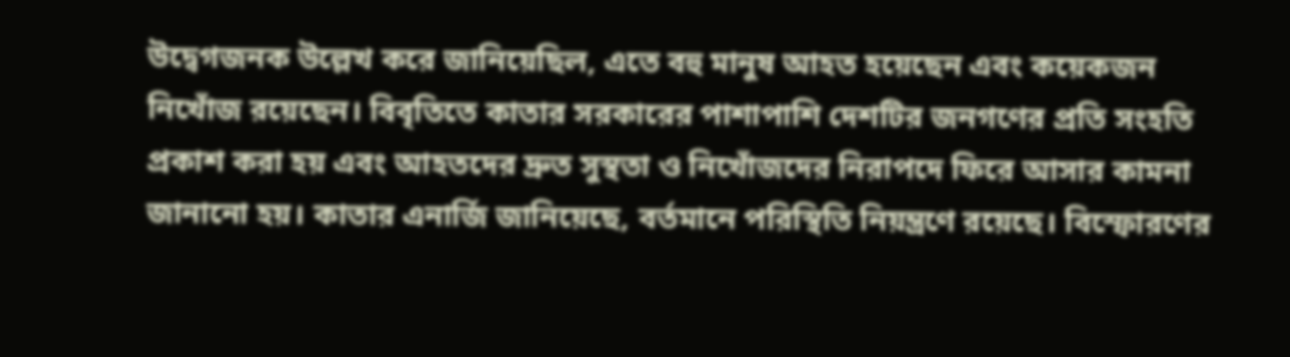উদ্বেগজনক উল্লেখ করে জানিয়েছিল, এতে বহু মানুষ আহত হয়েছেন এবং কয়েকজন নিখোঁজ রয়েছেন। বিবৃতিতে কাতার সরকারের পাশাপাশি দেশটির জনগণের প্রতি সংহতি প্রকাশ করা হয় এবং আহতদের দ্রুত সুস্থতা ও নিখোঁজদের নিরাপদে ফিরে আসার কামনা জানানো হয়। কাতার এনার্জি জানিয়েছে, বর্তমানে পরিস্থিতি নিয়ন্ত্রণে রয়েছে। বিস্ফোরণের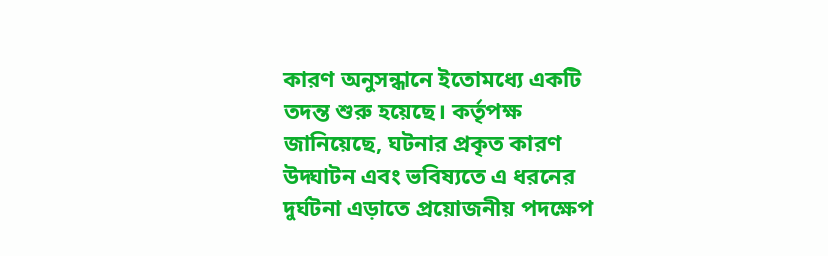কারণ অনুসন্ধানে ইতোমধ্যে একটি তদন্ত শুরু হয়েছে। কর্তৃপক্ষ জানিয়েছে, ঘটনার প্রকৃত কারণ উদ্ঘাটন এবং ভবিষ্যতে এ ধরনের দুর্ঘটনা এড়াতে প্রয়োজনীয় পদক্ষেপ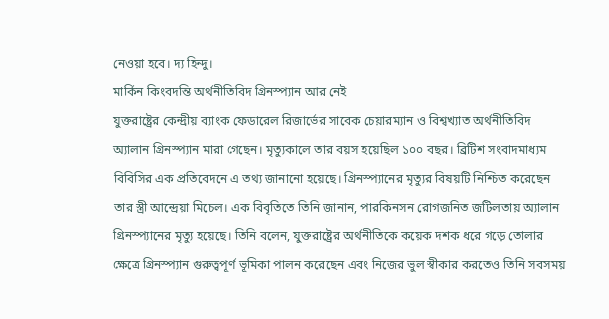নেওয়া হবে। দ্য হিন্দু।
মার্কিন কিংবদন্তি অর্থনীতিবিদ গ্রিনস্প্যান আর নেই
যুক্তরাষ্ট্রের কেন্দ্রীয় ব্যাংক ফেডারেল রিজার্ভের সাবেক চেয়ারম্যান ও বিশ্বখ্যাত অর্থনীতিবিদ অ্যালান গ্রিনস্প্যান মারা গেছেন। মৃত্যুকালে তার বয়স হয়েছিল ১০০ বছর। ব্রিটিশ সংবাদমাধ্যম বিবিসির এক প্রতিবেদনে এ তথ্য জানানো হয়েছে। গ্রিনস্প্যানের মৃত্যুর বিষয়টি নিশ্চিত করেছেন তার স্ত্রী আন্দ্রেয়া মিচেল। এক বিবৃতিতে তিনি জানান, পারকিনসন রোগজনিত জটিলতায় অ্যালান গ্রিনস্প্যানের মৃত্যু হয়েছে। তিনি বলেন, যুক্তরাষ্ট্রের অর্থনীতিকে কয়েক দশক ধরে গড়ে তোলার ক্ষেত্রে গ্রিনস্প্যান গুরুত্বপূর্ণ ভূমিকা পালন করেছেন এবং নিজের ভুল স্বীকার করতেও তিনি সবসময়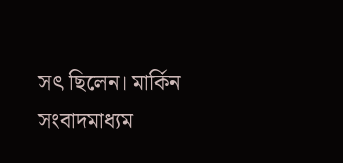সৎ ছিলেন। মার্কিন সংবাদমাধ্যম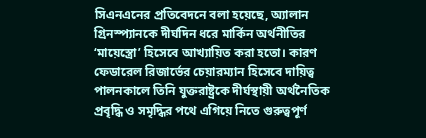সিএনএনের প্রতিবেদনে বলা হয়েছে, অ্যালান গ্রিনস্প্যানকে দীর্ঘদিন ধরে মার্কিন অর্থনীতির ‘মায়েস্ত্রো’ হিসেবে আখ্যায়িত করা হতো। কারণ ফেডারেল রিজার্ভের চেয়ারম্যান হিসেবে দায়িত্ব পালনকালে তিনি যুক্তরাষ্ট্রকে দীর্ঘস্থায়ী অর্থনৈতিক প্রবৃদ্ধি ও সমৃদ্ধির পথে এগিয়ে নিতে গুরুত্বপূর্ণ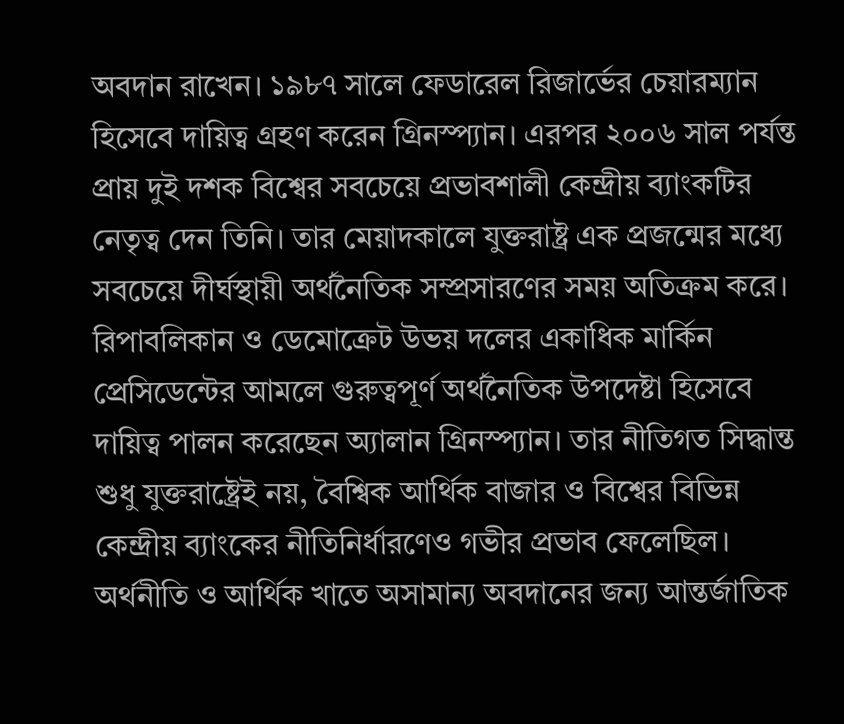অবদান রাখেন। ১৯৮৭ সালে ফেডারেল রিজার্ভের চেয়ারম্যান হিসেবে দায়িত্ব গ্রহণ করেন গ্রিনস্প্যান। এরপর ২০০৬ সাল পর্যন্ত প্রায় দুই দশক বিশ্বের সবচেয়ে প্রভাবশালী কেন্দ্রীয় ব্যাংকটির নেতৃত্ব দেন তিনি। তার মেয়াদকালে যুক্তরাষ্ট্র এক প্রজন্মের মধ্যে সবচেয়ে দীর্ঘস্থায়ী অর্থনৈতিক সম্প্রসারণের সময় অতিক্রম করে। রিপাবলিকান ও ডেমোক্রেট উভয় দলের একাধিক মার্কিন প্রেসিডেন্টের আমলে গুরুত্বপূর্ণ অর্থনৈতিক উপদেষ্টা হিসেবে দায়িত্ব পালন করেছেন অ্যালান গ্রিনস্প্যান। তার নীতিগত সিদ্ধান্ত শুধু যুক্তরাষ্ট্রেই নয়, বৈশ্বিক আর্থিক বাজার ও বিশ্বের বিভিন্ন কেন্দ্রীয় ব্যাংকের নীতিনির্ধারণেও গভীর প্রভাব ফেলেছিল। অর্থনীতি ও আর্থিক খাতে অসামান্য অবদানের জন্য আন্তর্জাতিক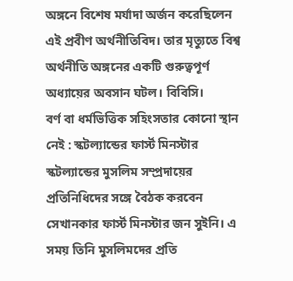অঙ্গনে বিশেষ মর্যাদা অর্জন করেছিলেন এই প্রবীণ অর্থনীতিবিদ। তার মৃত্যুতে বিশ্ব অর্থনীতি অঙ্গনের একটি গুরুত্বপূর্ণ অধ্যায়ের অবসান ঘটল। বিবিসি।
বর্ণ বা ধর্মভিত্তিক সহিংসতার কোনো স্থান নেই : স্কটল্যান্ডের ফার্স্ট মিনস্টার
স্কটল্যান্ডের মুসলিম সম্প্রদায়ের প্রতিনিধিদের সঙ্গে বৈঠক করবেন সেখানকার ফার্স্ট মিনস্টার জন সুইনি। এ সময় তিনি মুসলিমদের প্রতি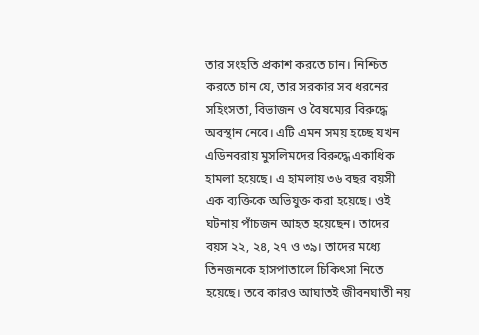তার সংহতি প্রকাশ করতে চান। নিশ্চিত করতে চান যে, তার সরকার সব ধরনের সহিংসতা, বিভাজন ও বৈষম্যের বিরুদ্ধে অবস্থান নেবে। এটি এমন সময় হচ্ছে যখন এডিনবরায় মুসলিমদের বিরুদ্ধে একাধিক হামলা হয়েছে। এ হামলায় ৩৬ বছর বয়সী এক ব্যক্তিকে অভিযুক্ত করা হয়েছে। ওই ঘটনায় পাঁচজন আহত হয়েছেন। তাদের বয়স ২২, ২৪, ২৭ ও ৩৯। তাদের মধ্যে তিনজনকে হাসপাতালে চিকিৎসা নিতে হয়েছে। তবে কারও আঘাতই জীবনঘাতী নয়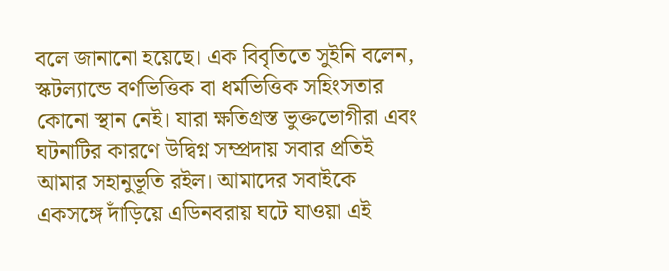বলে জানানো হয়েছে। এক বিবৃতিতে সুইনি বলেন, স্কটল্যান্ডে বর্ণভিত্তিক বা ধর্মভিত্তিক সহিংসতার কোনো স্থান নেই। যারা ক্ষতিগ্রস্ত ভুক্তভোগীরা এবং ঘটনাটির কারণে উদ্বিগ্ন সম্প্রদায় সবার প্রতিই আমার সহানুভূতি রইল। আমাদের সবাইকে একসঙ্গে দাঁড়িয়ে এডিনবরায় ঘটে যাওয়া এই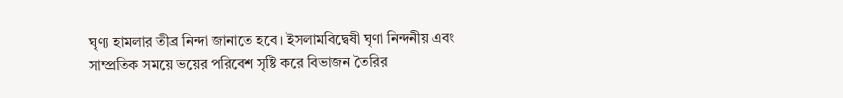ঘৃণ্য হামলার তীব্র নিন্দা জানাতে হবে। ইসলামবিদ্বেষী ঘৃণা নিন্দনীয় এবং সাম্প্রতিক সময়ে ভয়ের পরিবেশ সৃষ্টি করে বিভাজন তৈরির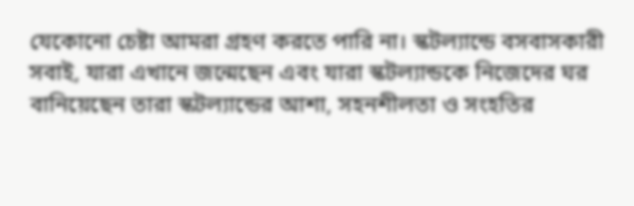যেকোনো চেষ্টা আমরা গ্রহণ করতে পারি না। স্কটল্যান্ডে বসবাসকারী সবাই, যারা এখানে জন্মেছেন এবং যারা স্কটল্যান্ডকে নিজেদের ঘর বানিয়েছেন তারা স্কটল্যান্ডের আশা, সহনশীলতা ও সংহতির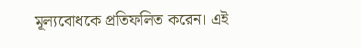মূল্যবোধকে প্রতিফলিত করেন। এই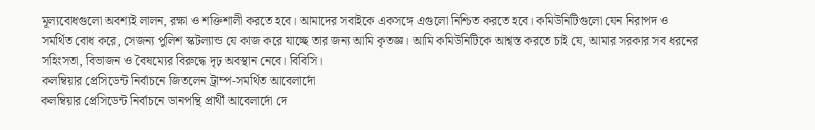মূল্যবোধগুলো অবশ্যই লালন, রক্ষা ও শক্তিশালী করতে হবে। আমাদের সবাইকে একসঙ্গে এগুলো নিশ্চিত করতে হবে। কমিউনিটিগুলো যেন নিরাপদ ও সমর্থিত বোধ করে, সেজন্য পুলিশ স্কটল্যান্ড যে কাজ করে যাচ্ছে তার জন্য আমি কৃতজ্ঞ। আমি কমিউনিটিকে আশ্বস্ত করতে চাই যে, আমার সরকার সব ধরনের সহিংসতা, বিভাজন ও বৈষম্যের বিরুদ্ধে দৃঢ় অবস্থান নেবে। বিবিসি।
কলম্বিয়ার প্রেসিডেন্ট নির্বাচনে জিতলেন ট্রাম্প-সমর্থিত আবেলার্দো
কলম্বিয়ার প্রেসিডেন্ট নির্বাচনে ডানপন্থি প্রার্থী আবেলার্দো দে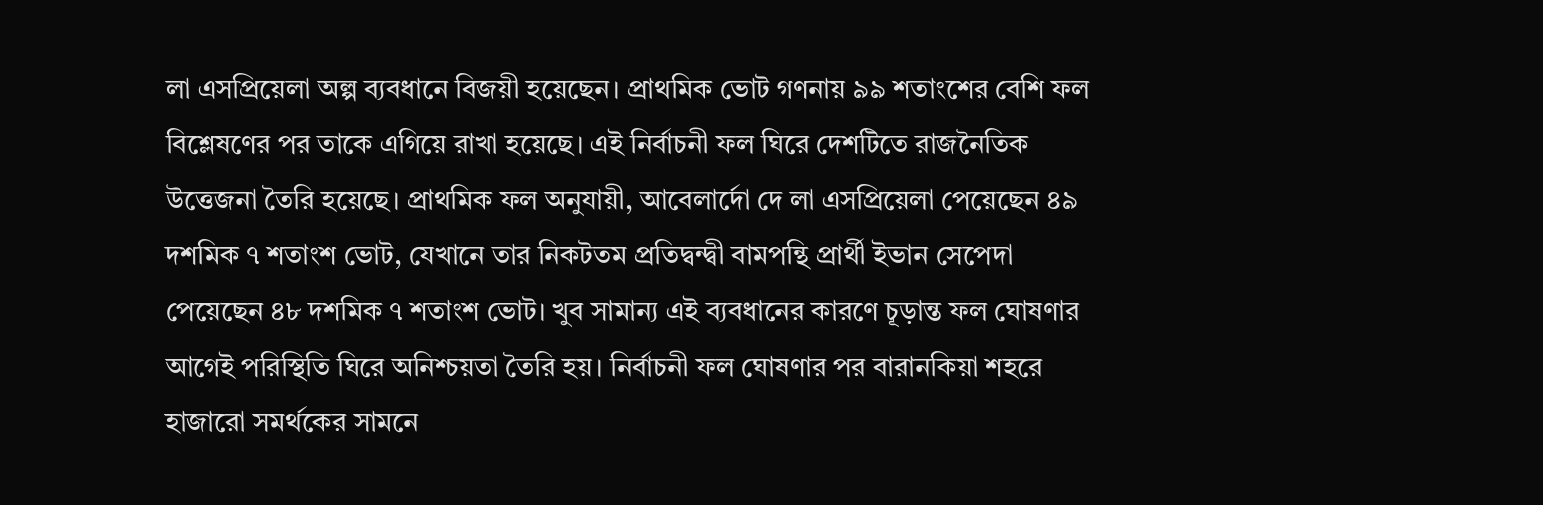লা এসপ্রিয়েলা অল্প ব্যবধানে বিজয়ী হয়েছেন। প্রাথমিক ভোট গণনায় ৯৯ শতাংশের বেশি ফল বিশ্লেষণের পর তাকে এগিয়ে রাখা হয়েছে। এই নির্বাচনী ফল ঘিরে দেশটিতে রাজনৈতিক উত্তেজনা তৈরি হয়েছে। প্রাথমিক ফল অনুযায়ী, আবেলার্দো দে লা এসপ্রিয়েলা পেয়েছেন ৪৯ দশমিক ৭ শতাংশ ভোট, যেখানে তার নিকটতম প্রতিদ্বন্দ্বী বামপন্থি প্রার্থী ইভান সেপেদা পেয়েছেন ৪৮ দশমিক ৭ শতাংশ ভোট। খুব সামান্য এই ব্যবধানের কারণে চূড়ান্ত ফল ঘোষণার আগেই পরিস্থিতি ঘিরে অনিশ্চয়তা তৈরি হয়। নির্বাচনী ফল ঘোষণার পর বারানকিয়া শহরে হাজারো সমর্থকের সামনে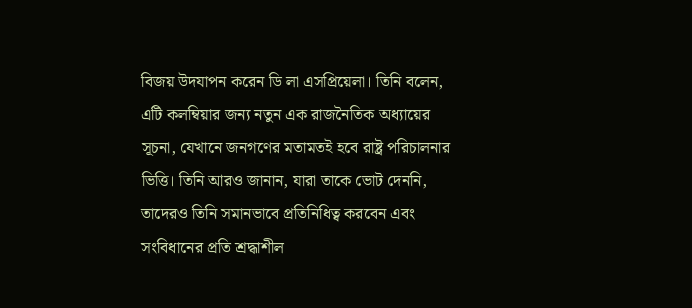বিজয় উদযাপন করেন ডি লা এসপ্রিয়েলা। তিনি বলেন, এটি কলম্বিয়ার জন্য নতুন এক রাজনৈতিক অধ্যায়ের সূচনা, যেখানে জনগণের মতামতই হবে রাষ্ট্র পরিচালনার ভিত্তি। তিনি আরও জানান, যারা তাকে ভোট দেননি, তাদেরও তিনি সমানভাবে প্রতিনিধিত্ব করবেন এবং সংবিধানের প্রতি শ্রদ্ধাশীল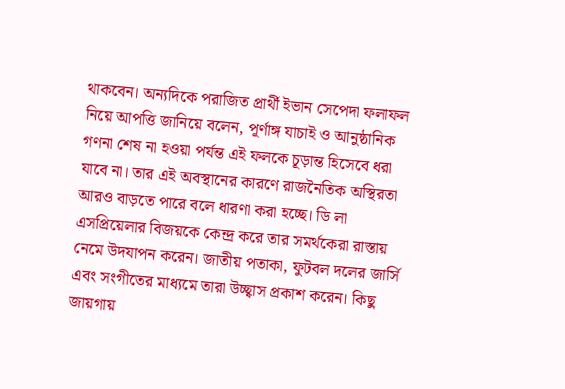থাকবেন। অন্যদিকে পরাজিত প্রার্থী ইভান সেপেদা ফলাফল নিয়ে আপত্তি জানিয়ে বলেন, পূর্ণাঙ্গ যাচাই ও আনুষ্ঠানিক গণনা শেষ না হওয়া পর্যন্ত এই ফলকে চূড়ান্ত হিসেবে ধরা যাবে না। তার এই অবস্থানের কারণে রাজনৈতিক অস্থিরতা আরও বাড়তে পারে বলে ধারণা করা হচ্ছে। ডি লা এসপ্রিয়েলার বিজয়কে কেন্দ্র করে তার সমর্থকেরা রাস্তায় নেমে উদযাপন করেন। জাতীয় পতাকা, ফুটবল দলের জার্সি এবং সংগীতের মাধ্যমে তারা উচ্ছ্বাস প্রকাশ করেন। কিছু জায়গায়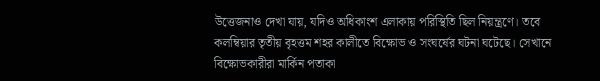উত্তেজনাও দেখা যায়, যদিও অধিকাংশ এলাকায় পরিস্থিতি ছিল নিয়ন্ত্রণে। তবে কলম্বিয়ার তৃতীয় বৃহত্তম শহর কালীতে বিক্ষোভ ও সংঘর্ষের ঘটনা ঘটেছে। সেখানে বিক্ষোভকারীরা মার্কিন পতাকা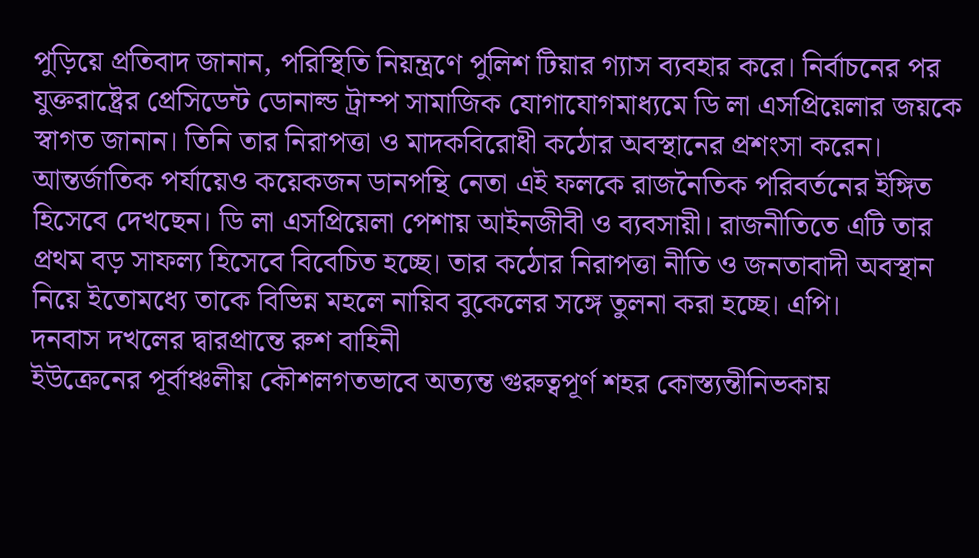পুড়িয়ে প্রতিবাদ জানান, পরিস্থিতি নিয়ন্ত্রণে পুলিশ টিয়ার গ্যাস ব্যবহার করে। নির্বাচনের পর যুক্তরাষ্ট্রের প্রেসিডেন্ট ডোনাল্ড ট্রাম্প সামাজিক যোগাযোগমাধ্যমে ডি লা এসপ্রিয়েলার জয়কে স্বাগত জানান। তিনি তার নিরাপত্তা ও মাদকবিরোধী কঠোর অবস্থানের প্রশংসা করেন। আন্তর্জাতিক পর্যায়েও কয়েকজন ডানপন্থি নেতা এই ফলকে রাজনৈতিক পরিবর্তনের ইঙ্গিত হিসেবে দেখছেন। ডি লা এসপ্রিয়েলা পেশায় আইনজীবী ও ব্যবসায়ী। রাজনীতিতে এটি তার প্রথম বড় সাফল্য হিসেবে বিবেচিত হচ্ছে। তার কঠোর নিরাপত্তা নীতি ও জনতাবাদী অবস্থান নিয়ে ইতোমধ্যে তাকে বিভিন্ন মহলে নায়িব বুকেলের সঙ্গে তুলনা করা হচ্ছে। এপি।
দনবাস দখলের দ্বারপ্রান্তে রুশ বাহিনী
ইউক্রেনের পূর্বাঞ্চলীয় কৌশলগতভাবে অত্যন্ত গুরুত্বপূর্ণ শহর কোস্ত্যন্তীনিভকায়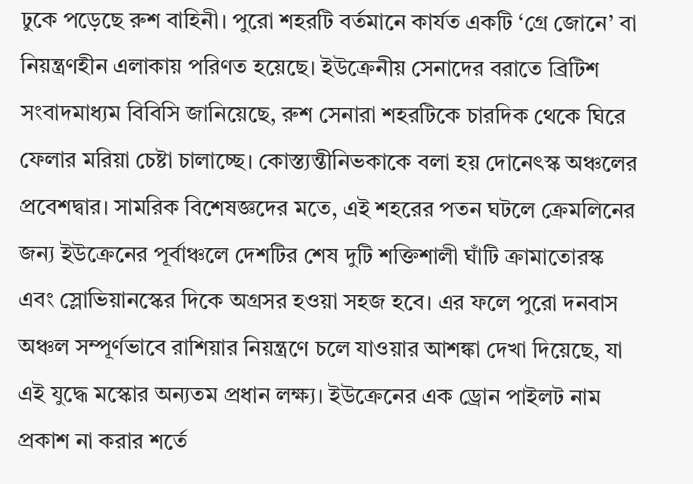ঢুকে পড়েছে রুশ বাহিনী। পুরো শহরটি বর্তমানে কার্যত একটি ‘গ্রে জোনে’ বা নিয়ন্ত্রণহীন এলাকায় পরিণত হয়েছে। ইউক্রেনীয় সেনাদের বরাতে ব্রিটিশ সংবাদমাধ্যম বিবিসি জানিয়েছে, রুশ সেনারা শহরটিকে চারদিক থেকে ঘিরে ফেলার মরিয়া চেষ্টা চালাচ্ছে। কোস্ত্যন্তীনিভকাকে বলা হয় দোনেৎস্ক অঞ্চলের প্রবেশদ্বার। সামরিক বিশেষজ্ঞদের মতে, এই শহরের পতন ঘটলে ক্রেমলিনের জন্য ইউক্রেনের পূর্বাঞ্চলে দেশটির শেষ দুটি শক্তিশালী ঘাঁটি ক্রামাতোরস্ক এবং স্লোভিয়ানস্কের দিকে অগ্রসর হওয়া সহজ হবে। এর ফলে পুরো দনবাস অঞ্চল সম্পূর্ণভাবে রাশিয়ার নিয়ন্ত্রণে চলে যাওয়ার আশঙ্কা দেখা দিয়েছে, যা এই যুদ্ধে মস্কোর অন্যতম প্রধান লক্ষ্য। ইউক্রেনের এক ড্রোন পাইলট নাম প্রকাশ না করার শর্তে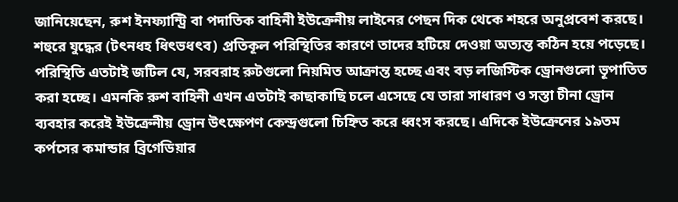জানিয়েছেন, রুশ ইনফ্যান্ট্রি বা পদাতিক বাহিনী ইউক্রেনীয় লাইনের পেছন দিক থেকে শহরে অনুপ্রবেশ করছে। শহুরে যুদ্ধের (টৎনধহ ধিৎভধৎব) প্রতিকূল পরিস্থিতির কারণে তাদের হটিয়ে দেওয়া অত্যন্ত কঠিন হয়ে পড়েছে। পরিস্থিতি এতটাই জটিল যে, সরবরাহ রুটগুলো নিয়মিত আক্রান্ত হচ্ছে এবং বড় লজিস্টিক ড্রোনগুলো ভূপাতিত করা হচ্ছে। এমনকি রুশ বাহিনী এখন এতটাই কাছাকাছি চলে এসেছে যে তারা সাধারণ ও সস্তা চীনা ড্রোন ব্যবহার করেই ইউক্রেনীয় ড্রোন উৎক্ষেপণ কেন্দ্রগুলো চিহ্নিত করে ধ্বংস করছে। এদিকে ইউক্রেনের ১৯তম কর্পসের কমান্ডার ব্রিগেডিয়ার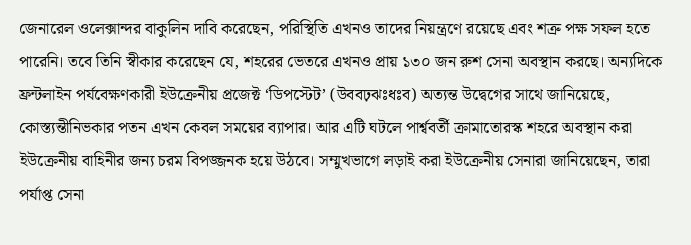জেনারেল ওলেক্সান্দর বাকুলিন দাবি করেছেন, পরিস্থিতি এখনও তাদের নিয়ন্ত্রণে রয়েছে এবং শত্রু পক্ষ সফল হতে পারেনি। তবে তিনি স্বীকার করেছেন যে, শহরের ভেতরে এখনও প্রায় ১৩০ জন রুশ সেনা অবস্থান করছে। অন্যদিকে ফ্রন্টলাইন পর্যবেক্ষণকারী ইউক্রেনীয় প্রজেক্ট ‘ডিপস্টেট’ (উববঢ়ঝঃধঃব) অত্যন্ত উদ্বেগের সাথে জানিয়েছে, কোস্ত্যন্তীনিভকার পতন এখন কেবল সময়ের ব্যাপার। আর এটি ঘটলে পার্শ্ববর্তী ক্রামাতোরস্ক শহরে অবস্থান করা ইউক্রেনীয় বাহিনীর জন্য চরম বিপজ্জনক হয়ে উঠবে। সম্মুখভাগে লড়াই করা ইউক্রেনীয় সেনারা জানিয়েছেন, তারা পর্যাপ্ত সেনা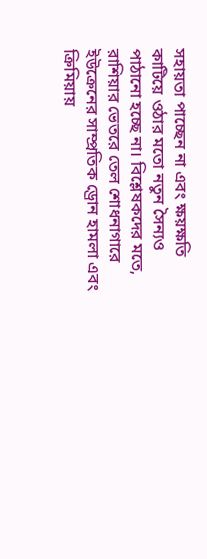সহায়তা পাচ্ছেন না এবং ক্ষয়ক্ষতি কাটিয়ে ওঠার মতো নতুন সৈন্যও পাঠানো হচ্ছে না। বিশ্লেষকদের মতে, রাশিয়ার ভেতরে তেল শোধনাগারে ইউক্রেনের সাম্প্রতিক ড্রোন হামলা এবং ক্রিমিয়ায়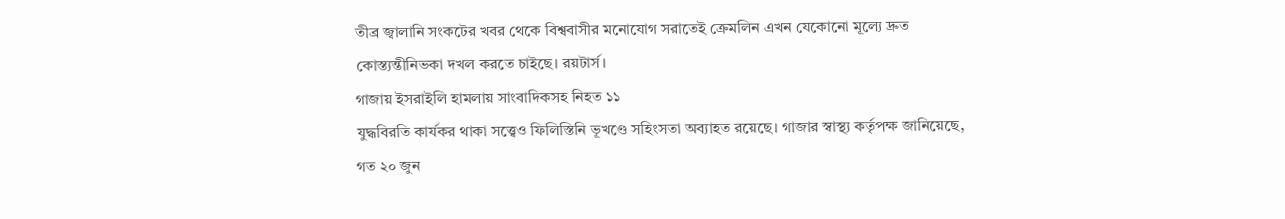তীব্র জ্বালানি সংকটের খবর থেকে বিশ্ববাসীর মনোযোগ সরাতেই ক্রেমলিন এখন যেকোনো মূল্যে দ্রুত কোস্ত্যন্তীনিভকা দখল করতে চাইছে। রয়টার্স।
গাজায় ইসরাইলি হামলায় সাংবাদিকসহ নিহত ১১
যুদ্ধবিরতি কার্যকর থাকা সত্ত্বেও ফিলিস্তিনি ভূখণ্ডে সহিংসতা অব্যাহত রয়েছে। গাজার স্বাস্থ্য কর্তৃপক্ষ জানিয়েছে, গত ২০ জুন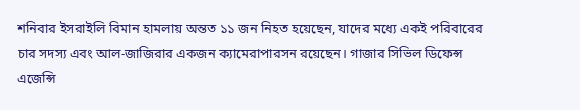শনিবার ইসরাইলি বিমান হামলায় অন্তত ১১ জন নিহত হয়েছেন, যাদের মধ্যে একই পরিবারের চার সদস্য এবং আল-জাজিরার একজন ক্যামেরাপারসন রয়েছেন। গাজার সিভিল ডিফেন্স এজেন্সি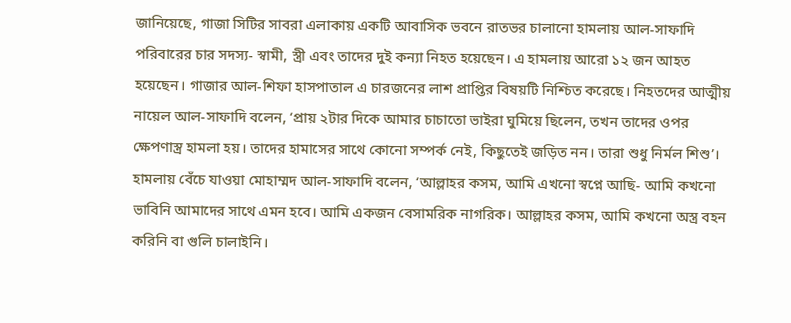জানিয়েছে, গাজা সিটির সাবরা এলাকায় একটি আবাসিক ভবনে রাতভর চালানো হামলায় আল-সাফাদি পরিবারের চার সদস্য- স্বামী, স্ত্রী এবং তাদের দুই কন্যা নিহত হয়েছেন। এ হামলায় আরো ১২ জন আহত হয়েছেন। গাজার আল-শিফা হাসপাতাল এ চারজনের লাশ প্রাপ্তির বিষয়টি নিশ্চিত করেছে। নিহতদের আত্মীয় নায়েল আল-সাফাদি বলেন, ‘প্রায় ২টার দিকে আমার চাচাতো ভাইরা ঘুমিয়ে ছিলেন, তখন তাদের ওপর ক্ষেপণাস্ত্র হামলা হয়। তাদের হামাসের সাথে কোনো সম্পর্ক নেই, কিছুতেই জড়িত নন। তারা শুধু নির্মল শিশু’। হামলায় বেঁচে যাওয়া মোহাম্মদ আল-সাফাদি বলেন, ‘আল্লাহর কসম, আমি এখনো স্বপ্নে আছি- আমি কখনো ভাবিনি আমাদের সাথে এমন হবে। আমি একজন বেসামরিক নাগরিক। আল্লাহর কসম, আমি কখনো অস্ত্র বহন করিনি বা গুলি চালাইনি।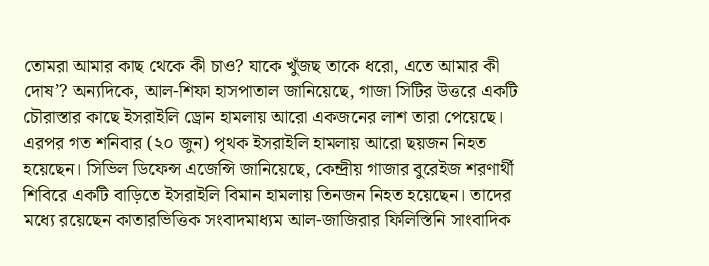তোমরা আমার কাছ থেকে কী চাও? যাকে খুঁজছ তাকে ধরো, এতে আমার কী দোষ’? অন্যদিকে, আল-শিফা হাসপাতাল জানিয়েছে, গাজা সিটির উত্তরে একটি চৌরাস্তার কাছে ইসরাইলি ড্রোন হামলায় আরো একজনের লাশ তারা পেয়েছে। এরপর গত শনিবার (২০ জুন) পৃথক ইসরাইলি হামলায় আরো ছয়জন নিহত হয়েছেন। সিভিল ডিফেন্স এজেন্সি জানিয়েছে, কেন্দ্রীয় গাজার বুরেইজ শরণার্থী শিবিরে একটি বাড়িতে ইসরাইলি বিমান হামলায় তিনজন নিহত হয়েছেন। তাদের মধ্যে রয়েছেন কাতারভিত্তিক সংবাদমাধ্যম আল-জাজিরার ফিলিস্তিনি সাংবাদিক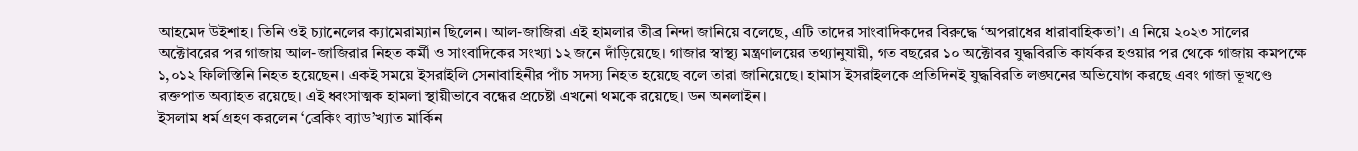আহমেদ উইশাহ। তিনি ওই চ্যানেলের ক্যামেরাম্যান ছিলেন। আল-জাজিরা এই হামলার তীব্র নিন্দা জানিয়ে বলেছে, এটি তাদের সাংবাদিকদের বিরুদ্ধে ‘অপরাধের ধারাবাহিকতা’। এ নিয়ে ২০২৩ সালের অক্টোবরের পর গাজায় আল-জাজিরার নিহত কর্মী ও সাংবাদিকের সংখ্যা ১২ জনে দাঁড়িয়েছে। গাজার স্বাস্থ্য মন্ত্রণালয়ের তথ্যানুযায়ী, গত বছরের ১০ অক্টোবর যুদ্ধবিরতি কার্যকর হওয়ার পর থেকে গাজায় কমপক্ষে ১,০১২ ফিলিস্তিনি নিহত হয়েছেন। একই সময়ে ইসরাইলি সেনাবাহিনীর পাঁচ সদস্য নিহত হয়েছে বলে তারা জানিয়েছে। হামাস ইসরাইলকে প্রতিদিনই যুদ্ধবিরতি লঙ্ঘনের অভিযোগ করছে এবং গাজা ভূখণ্ডে রক্তপাত অব্যাহত রয়েছে। এই ধ্বংসাত্মক হামলা স্থায়ীভাবে বন্ধের প্রচেষ্টা এখনো থমকে রয়েছে। ডন অনলাইন।
ইসলাম ধর্ম গ্রহণ করলেন ‘ব্রেকিং ব্যাড’খ্যাত মার্কিন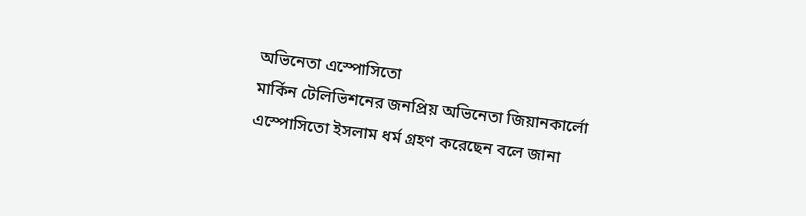অভিনেতা এস্পোসিতো
মার্কিন টেলিভিশনের জনপ্রিয় অভিনেতা জিয়ানকার্লো এস্পোসিতো ইসলাম ধর্ম গ্রহণ করেছেন বলে জানা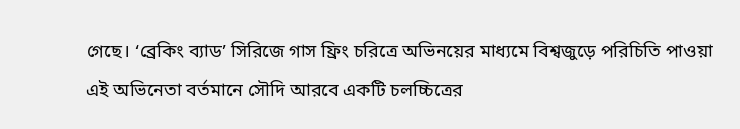গেছে। ‘ব্রেকিং ব্যাড’ সিরিজে গাস ফ্রিং চরিত্রে অভিনয়ের মাধ্যমে বিশ্বজুড়ে পরিচিতি পাওয়া এই অভিনেতা বর্তমানে সৌদি আরবে একটি চলচ্চিত্রের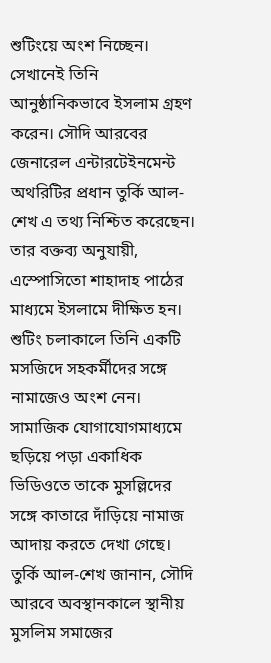শুটিংয়ে অংশ নিচ্ছেন। সেখানেই তিনি আনুষ্ঠানিকভাবে ইসলাম গ্রহণ করেন। সৌদি আরবের জেনারেল এন্টারটেইনমেন্ট অথরিটির প্রধান তুর্কি আল-শেখ এ তথ্য নিশ্চিত করেছেন। তার বক্তব্য অনুযায়ী, এস্পোসিতো শাহাদাহ পাঠের মাধ্যমে ইসলামে দীক্ষিত হন। শুটিং চলাকালে তিনি একটি মসজিদে সহকর্মীদের সঙ্গে নামাজেও অংশ নেন। সামাজিক যোগাযোগমাধ্যমে ছড়িয়ে পড়া একাধিক ভিডিওতে তাকে মুসল্লিদের সঙ্গে কাতারে দাঁড়িয়ে নামাজ আদায় করতে দেখা গেছে। তুর্কি আল-শেখ জানান, সৌদি আরবে অবস্থানকালে স্থানীয় মুসলিম সমাজের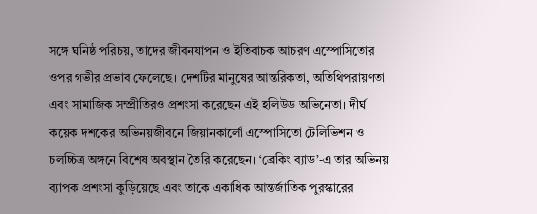সঙ্গে ঘনিষ্ঠ পরিচয়, তাদের জীবনযাপন ও ইতিবাচক আচরণ এস্পোসিতোর ওপর গভীর প্রভাব ফেলেছে। দেশটির মানুষের আন্তরিকতা, অতিথিপরায়ণতা এবং সামাজিক সম্প্রীতিরও প্রশংসা করেছেন এই হলিউড অভিনেতা। দীর্ঘ কয়েক দশকের অভিনয়জীবনে জিয়ানকার্লো এস্পোসিতো টেলিভিশন ও চলচ্চিত্র অঙ্গনে বিশেষ অবস্থান তৈরি করেছেন। ‘ব্রেকিং ব্যাড’-এ তার অভিনয় ব্যাপক প্রশংসা কুড়িয়েছে এবং তাকে একাধিক আন্তর্জাতিক পুরস্কারের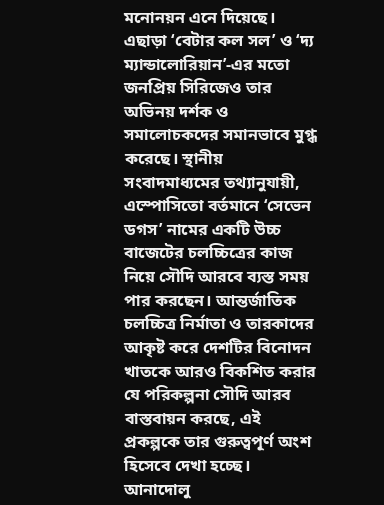মনোনয়ন এনে দিয়েছে। এছাড়া ‘বেটার কল সল’ ও ‘দ্য ম্যান্ডালোরিয়ান’-এর মতো জনপ্রিয় সিরিজেও তার অভিনয় দর্শক ও সমালোচকদের সমানভাবে মুগ্ধ করেছে। স্থানীয় সংবাদমাধ্যমের তথ্যানুযায়ী, এস্পোসিতো বর্তমানে ‘সেভেন ডগস’ নামের একটি উচ্চ বাজেটের চলচ্চিত্রের কাজ নিয়ে সৌদি আরবে ব্যস্ত সময় পার করছেন। আন্তর্জাতিক চলচ্চিত্র নির্মাতা ও তারকাদের আকৃষ্ট করে দেশটির বিনোদন খাতকে আরও বিকশিত করার যে পরিকল্পনা সৌদি আরব বাস্তবায়ন করছে, এই প্রকল্পকে তার গুরুত্বপূর্ণ অংশ হিসেবে দেখা হচ্ছে। আনাদোলু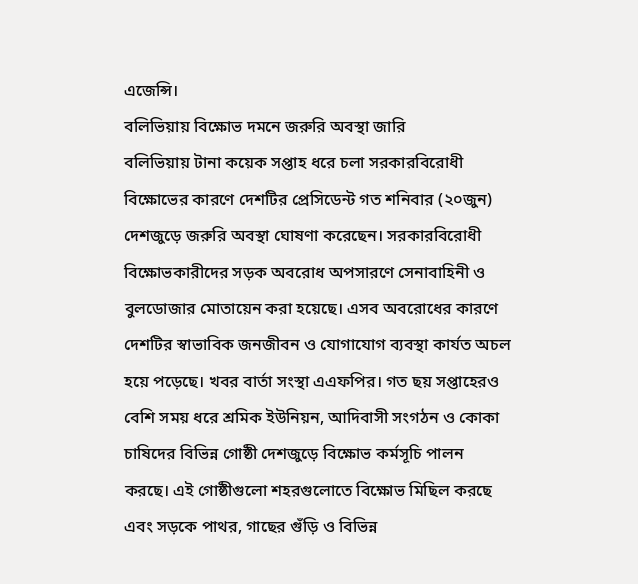এজেন্সি।
বলিভিয়ায় বিক্ষোভ দমনে জরুরি অবস্থা জারি
বলিভিয়ায় টানা কয়েক সপ্তাহ ধরে চলা সরকারবিরোধী বিক্ষোভের কারণে দেশটির প্রেসিডেন্ট গত শনিবার (২০জুন) দেশজুড়ে জরুরি অবস্থা ঘোষণা করেছেন। সরকারবিরোধী বিক্ষোভকারীদের সড়ক অবরোধ অপসারণে সেনাবাহিনী ও বুলডোজার মোতায়েন করা হয়েছে। এসব অবরোধের কারণে দেশটির স্বাভাবিক জনজীবন ও যোগাযোগ ব্যবস্থা কার্যত অচল হয়ে পড়েছে। খবর বার্তা সংস্থা এএফপির। গত ছয় সপ্তাহেরও বেশি সময় ধরে শ্রমিক ইউনিয়ন, আদিবাসী সংগঠন ও কোকা চাষিদের বিভিন্ন গোষ্ঠী দেশজুড়ে বিক্ষোভ কর্মসূচি পালন করছে। এই গোষ্ঠীগুলো শহরগুলোতে বিক্ষোভ মিছিল করছে এবং সড়কে পাথর, গাছের গুঁড়ি ও বিভিন্ন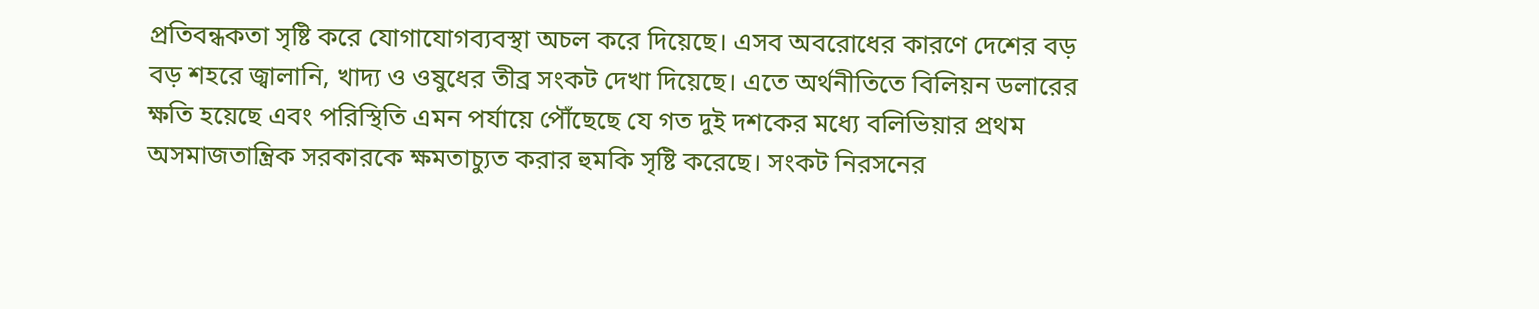প্রতিবন্ধকতা সৃষ্টি করে যোগাযোগব্যবস্থা অচল করে দিয়েছে। এসব অবরোধের কারণে দেশের বড় বড় শহরে জ্বালানি, খাদ্য ও ওষুধের তীব্র সংকট দেখা দিয়েছে। এতে অর্থনীতিতে বিলিয়ন ডলারের ক্ষতি হয়েছে এবং পরিস্থিতি এমন পর্যায়ে পৌঁছেছে যে গত দুই দশকের মধ্যে বলিভিয়ার প্রথম অসমাজতান্ত্রিক সরকারকে ক্ষমতাচ্যুত করার হুমকি সৃষ্টি করেছে। সংকট নিরসনের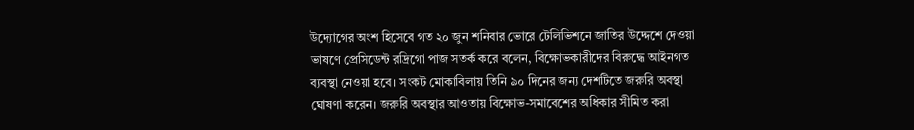উদ্যোগের অংশ হিসেবে গত ২০ জুন শনিবার ভোরে টেলিভিশনে জাতির উদ্দেশে দেওয়া ভাষণে প্রেসিডেন্ট রদ্রিগো পাজ সতর্ক করে বলেন, বিক্ষোভকারীদের বিরুদ্ধে আইনগত ব্যবস্থা নেওয়া হবে। সংকট মোকাবিলায় তিনি ৯০ দিনের জন্য দেশটিতে জরুরি অবস্থা ঘোষণা করেন। জরুরি অবস্থার আওতায় বিক্ষোভ-সমাবেশের অধিকার সীমিত করা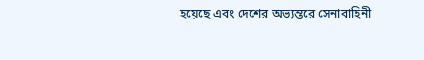হয়েছে এবং দেশের অভ্যন্তরে সেনাবাহিনী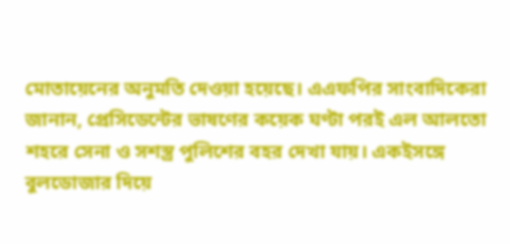মোতায়েনের অনুমতি দেওয়া হয়েছে। এএফপির সাংবাদিকেরা জানান, প্রেসিডেন্টের ভাষণের কয়েক ঘণ্টা পরই এল আলতো শহরে সেনা ও সশস্ত্র পুলিশের বহর দেখা যায়। একইসঙ্গে বুলডোজার দিয়ে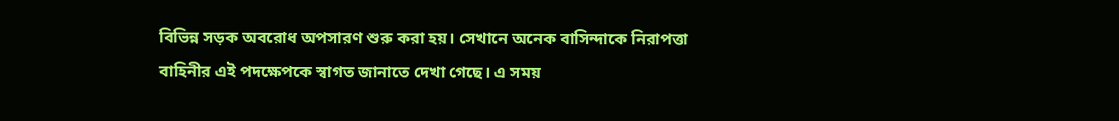বিভিন্ন সড়ক অবরোধ অপসারণ শুরু করা হয়। সেখানে অনেক বাসিন্দাকে নিরাপত্তা বাহিনীর এই পদক্ষেপকে স্বাগত জানাতে দেখা গেছে। এ সময়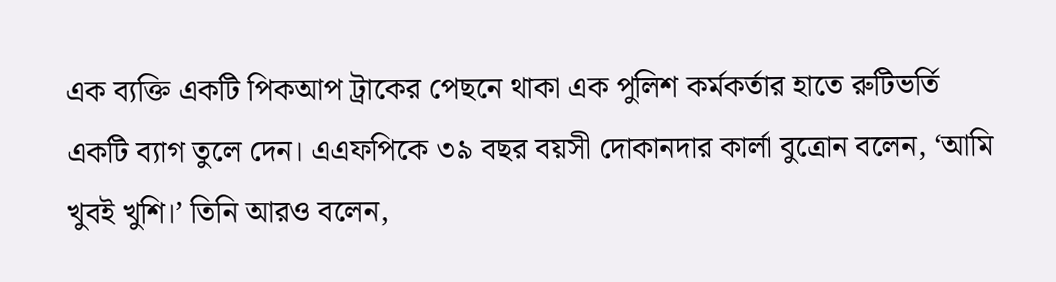এক ব্যক্তি একটি পিকআপ ট্রাকের পেছনে থাকা এক পুলিশ কর্মকর্তার হাতে রুটিভর্তি একটি ব্যাগ তুলে দেন। এএফপিকে ৩৯ বছর বয়সী দোকানদার কার্লা বুত্রোন বলেন, ‘আমি খুবই খুশি।’ তিনি আরও বলেন,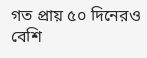গত প্রায় ৫০ দিনেরও বেশি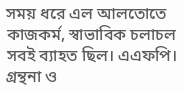সময় ধরে এল আলতোতে কাজকর্ম, স্বাভাবিক চলাচল সবই ব্যাহত ছিল। এএফপি।
গ্রন্থনা ও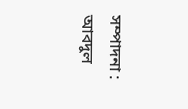সম্পাদনা : আবদুল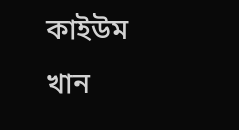কাইউম খান